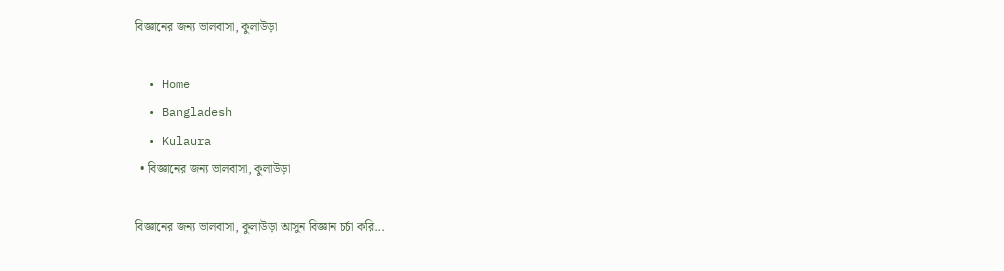বিজ্ঞানের জন্য ভালবাসা, কুলাউড়া

  • Home
  • Bangladesh
  • Kulaura
  • বিজ্ঞানের জন্য ভালবাসা, কুলাউড়া

বিজ্ঞানের জন্য ভালবাসা, কুলাউড়া আসুন বিজ্ঞান চর্চা করি...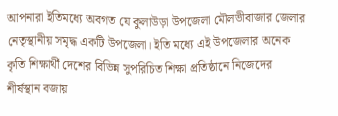আপনারা ইতিমধ্যে অবগত যে কুলাউড়া উপজেলা মৌলভীবাজার জেলার নেতৃস্থানীয় সমৃদ্ধ একটি উপজেলা। ইতি মধ্যে এই উপজেলার অনেক কৃতি শিক্ষার্থী দেশের বিভিন্ন সুপরিচিত শিক্ষা প্রতিষ্ঠানে নিজেদের শীর্ষস্থান বজায়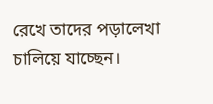রেখে তাদের পড়ালেখা চালিয়ে যাচ্ছেন।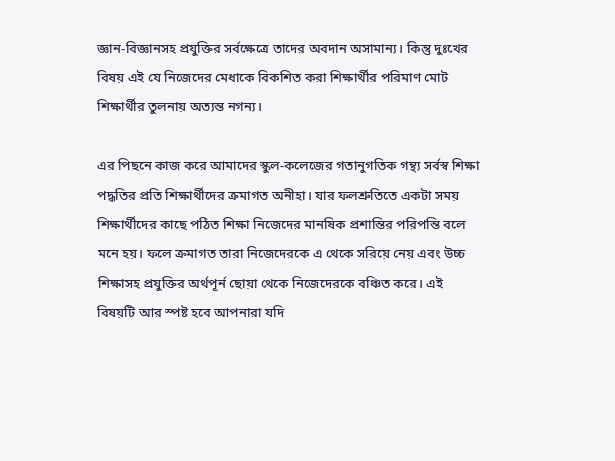জ্ঞান-বিজ্ঞানসহ প্রযুক্তির সর্বক্ষেত্রে তাদের অবদান অসামান্য। কিন্তু দুঃখের বিষয় এই যে নিজেদের মেধাকে বিকশিত করা শিক্ষার্থীর পরিমাণ মোট শিক্ষার্থীর তুলনায় অত্যন্ত নগন্য।

এর পিছনে কাজ করে আমাদের স্কুল-কলেজের গতানুগতিক গন্থ্য সর্বস্ব শিক্ষা পদ্ধতির প্রতি শিক্ষার্থীদের ক্রমাগত অনীহা। যার ফলশ্রুতিতে একটা সময় শিক্ষার্থীদের কাছে পঠিত শিক্ষা নিজেদের মানষিক প্রশান্তির পরিপন্তি বলে মনে হয়। ফলে ক্রমাগত তারা নিজেদেরকে এ থেকে সরিয়ে নেয় এবং উচ্চ শিক্ষাসহ প্রযুক্তির অর্থপূর্ন ছোয়া থেকে নিজেদেরকে বঞ্চিত করে। এই বিষয়টি আর স্পষ্ট হবে আপনারা যদি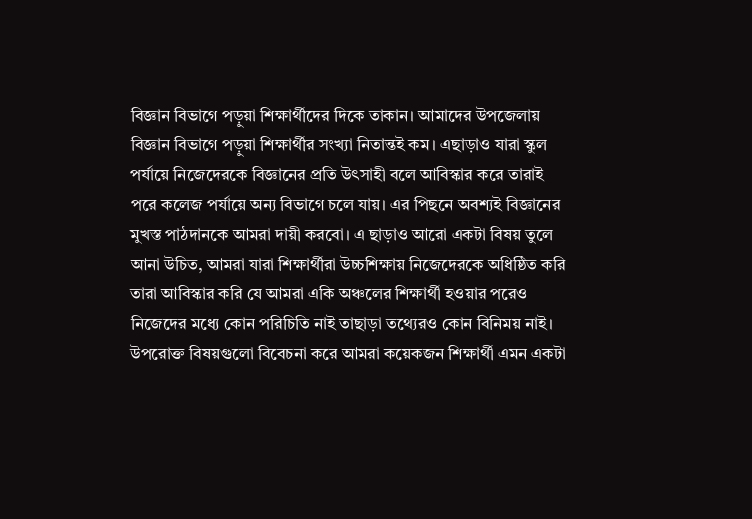বিজ্ঞান বিভাগে পড়ুয়া শিক্ষার্থীদের দিকে তাকান। আমাদের উপজেলায় বিজ্ঞান বিভাগে পড়ুয়া শিক্ষার্থীর সংখ্যা নিতান্তই কম। এছাড়াও যারা স্কুল পর্যায়ে নিজেদেরকে বিজ্ঞানের প্রতি উৎসাহী বলে আবিস্কার করে তারাই পরে কলেজ পর্যায়ে অন্য বিভাগে চলে যায়। এর পিছনে অবশ্যই বিজ্ঞানের মুখস্ত পাঠদানকে আমরা দায়ী করবো। এ ছাড়াও আরো একটা বিষয় তুলে আনা উচিত, আমরা যারা শিক্ষার্থীরা উচ্চশিক্ষায় নিজেদেরকে অধিষ্ঠিত করি তারা আবিস্কার করি যে আমরা একি অঞ্চলের শিক্ষার্থী হওয়ার পরেও নিজেদের মধ্যে কোন পরিচিতি নাই তাছাড়া তথ্যেরও কোন বিনিময় নাই।
উপরোক্ত বিষয়গুলো বিবেচনা করে আমরা কয়েকজন শিক্ষার্থী এমন একটা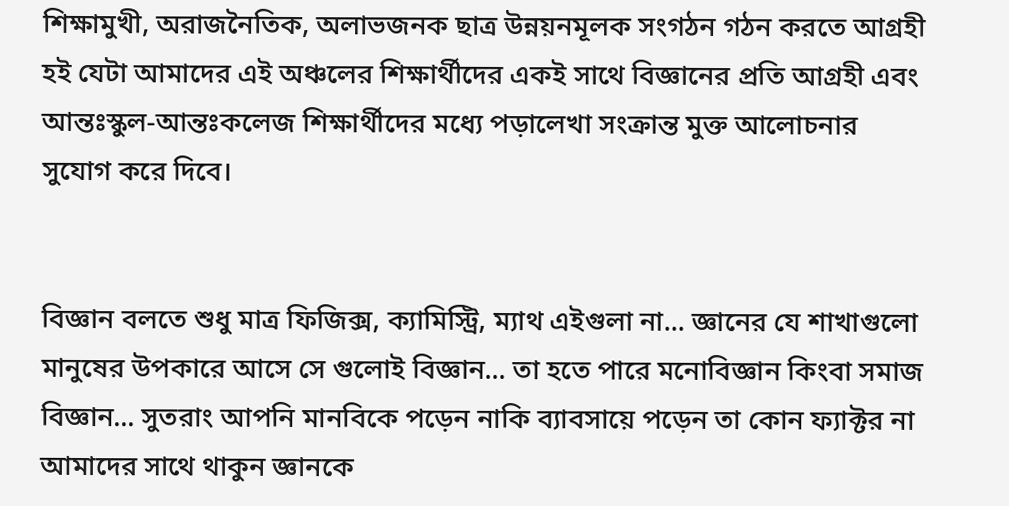শিক্ষামুখী, অরাজনৈতিক, অলাভজনক ছাত্র উন্নয়নমূলক সংগঠন গঠন করতে আগ্রহী হই যেটা আমাদের এই অঞ্চলের শিক্ষার্থীদের একই সাথে বিজ্ঞানের প্রতি আগ্রহী এবং আন্তঃস্কুল-আন্তঃকলেজ শিক্ষার্থীদের মধ্যে পড়ালেখা সংক্রান্ত মুক্ত আলোচনার সুযোগ করে দিবে।


বিজ্ঞান বলতে শুধু মাত্র ফিজিক্স, ক্যামিস্ট্রি, ম্যাথ এইগুলা না... জ্ঞানের যে শাখাগুলো মানুষের উপকারে আসে সে গুলোই বিজ্ঞান... তা হতে পারে মনোবিজ্ঞান কিংবা সমাজ বিজ্ঞান... সুতরাং আপনি মানবিকে পড়েন নাকি ব্যাবসায়ে পড়েন তা কোন ফ্যাক্টর না আমাদের সাথে থাকুন জ্ঞানকে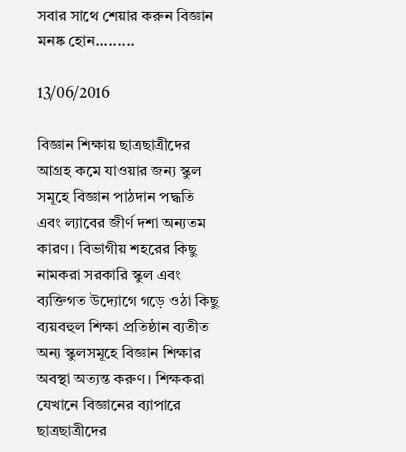সবার সাথে শেয়ার করুন বিজ্ঞান মনষ্ক হোন.........

13/06/2016

বিজ্ঞান শিক্ষায় ছাত্রছাত্রীদের আগ্রহ কমে যাওয়ার জন্য স্কুল সমূহে বিজ্ঞান পাঠদান পদ্ধতি এবং ল্যাবের জীর্ণ দশা অন্যতম কারণ। বিভাগীয় শহরের কিছু নামকরা সরকারি স্কুল এবং ব্যক্তিগত উদ্যোগে গড়ে ওঠা কিছু ব্যয়বহুল শিক্ষা প্রতিষ্ঠান ব্যতীত অন্য স্কুলসমূহে বিজ্ঞান শিক্ষার অবস্থা অত্যন্ত করুণ। শিক্ষকরা যেখানে বিজ্ঞানের ব্যাপারে ছাত্রছাত্রীদের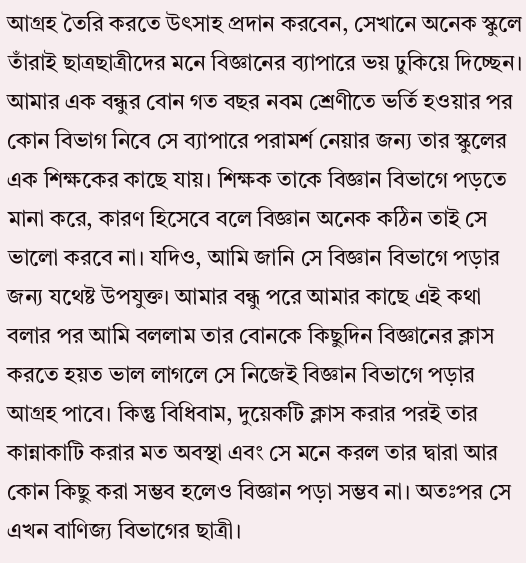আগ্রহ তৈরি করতে উৎসাহ প্রদান করবেন, সেখানে অনেক স্কুলে তাঁরাই ছাত্রছাত্রীদের মনে বিজ্ঞানের ব্যাপারে ভয় ঢুকিয়ে দিচ্ছেন। আমার এক বন্ধুর বোন গত বছর নবম শ্রেণীতে ভর্তি হওয়ার পর কোন বিভাগ নিবে সে ব্যাপারে পরামর্শ নেয়ার জন্য তার স্কুলের এক শিক্ষকের কাছে যায়। শিক্ষক তাকে বিজ্ঞান বিভাগে পড়তে মানা করে, কারণ হিসেবে বলে বিজ্ঞান অনেক কঠিন তাই সে ভালো করবে না। যদিও, আমি জানি সে বিজ্ঞান বিভাগে পড়ার জন্য যথেষ্ট উপযুক্ত। আমার বন্ধু পরে আমার কাছে এই কথা বলার পর আমি বললাম তার বোনকে কিছুদিন বিজ্ঞানের ক্লাস করতে হয়ত ভাল লাগলে সে নিজেই বিজ্ঞান বিভাগে পড়ার আগ্রহ পাবে। কিন্তু বিধিবাম, দুয়েকটি ক্লাস করার পরই তার কান্নাকাটি করার মত অবস্থা এবং সে মনে করল তার দ্বারা আর কোন কিছু করা সম্ভব হলেও বিজ্ঞান পড়া সম্ভব না। অতঃপর সে এখন বাণিজ্য বিভাগের ছাত্রী।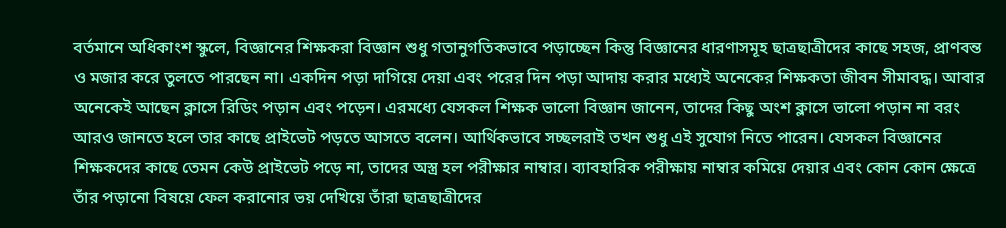বর্তমানে অধিকাংশ স্কুলে, বিজ্ঞানের শিক্ষকরা বিজ্ঞান শুধু গতানুগতিকভাবে পড়াচ্ছেন কিন্তু বিজ্ঞানের ধারণাসমূহ ছাত্রছাত্রীদের কাছে সহজ, প্রাণবন্ত ও মজার করে তুলতে পারছেন না। একদিন পড়া দাগিয়ে দেয়া এবং পরের দিন পড়া আদায় করার মধ্যেই অনেকের শিক্ষকতা জীবন সীমাবদ্ধ। আবার অনেকেই আছেন ক্লাসে রিডিং পড়ান এবং পড়েন। এরমধ্যে যেসকল শিক্ষক ভালো বিজ্ঞান জানেন, তাদের কিছু অংশ ক্লাসে ভালো পড়ান না বরং আরও জানতে হলে তার কাছে প্রাইভেট পড়তে আসতে বলেন। আর্থিকভাবে সচ্ছলরাই তখন শুধু এই সুযোগ নিতে পারেন। যেসকল বিজ্ঞানের শিক্ষকদের কাছে তেমন কেউ প্রাইভেট পড়ে না, তাদের অস্ত্র হল পরীক্ষার নাম্বার। ব্যাবহারিক পরীক্ষায় নাম্বার কমিয়ে দেয়ার এবং কোন কোন ক্ষেত্রে তাঁর পড়ানো বিষয়ে ফেল করানোর ভয় দেখিয়ে তাঁরা ছাত্রছাত্রীদের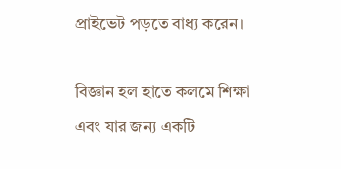প্রাইভেট পড়তে বাধ্য করেন।

বিজ্ঞান হল হাতে কলমে শিক্ষা এবং যার জন্য একটি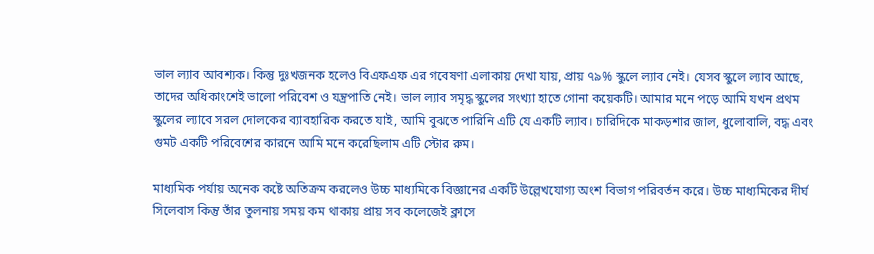ভাল ল্যাব আবশ্যক। কিন্তু দুঃখজনক হলেও বিএফএফ এর গবেষণা এলাকায় দেখা যায়, প্রায় ৭৯% স্কুলে ল্যাব নেই। যেসব স্কুলে ল্যাব আছে, তাদের অধিকাংশেই ভালো পরিবেশ ও যন্ত্রপাতি নেই। ভাল ল্যাব সমৃদ্ধ স্কুলের সংখ্যা হাতে গোনা কয়েকটি। আমার মনে পড়ে আমি যখন প্রথম স্কুলের ল্যাবে সরল দোলকের ব্যাবহারিক করতে যাই, আমি বুঝতে পারিনি এটি যে একটি ল্যাব। চারিদিকে মাকড়শার জাল, ধুলোবালি, বদ্ধ এবং গুমট একটি পরিবেশের কারনে আমি মনে করেছিলাম এটি স্টোর রুম।

মাধ্যমিক পর্যায় অনেক কষ্টে অতিক্রম করলেও উচ্চ মাধ্যমিকে বিজ্ঞানের একটি উল্লেখযোগ্য অংশ বিভাগ পরিবর্তন করে। উচ্চ মাধ্যমিকের দীর্ঘ সিলেবাস কিন্তু তাঁর তুলনায় সময় কম থাকায় প্রায় সব কলেজেই ক্লাসে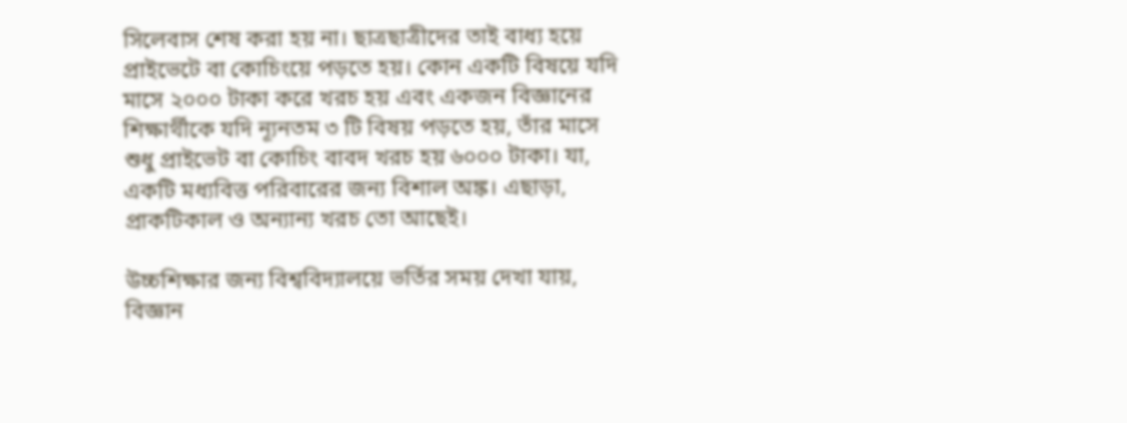সিলেবাস শেষ করা হয় না। ছাত্রছাত্রীদের তাই বাধ্য হয়ে প্রাইভেটে বা কোচিংয়ে পড়তে হয়। কোন একটি বিষয়ে যদি মাসে ২০০০ টাকা করে খরচ হয় এবং একজন বিজ্ঞানের শিক্ষার্থীকে যদি ন্যূনতম ৩ টি বিষয় পড়তে হয়, তাঁর মাসে শুধু প্রাইভেট বা কোচিং বাবদ খরচ হয় ৬০০০ টাকা। যা, একটি মধ্যবিত্ত পরিবারের জন্য বিশাল অঙ্ক। এছাড়া, প্রাকটিকাল ও অন্যান্য খরচ তো আছেই।

উচ্চশিক্ষার জন্য বিশ্ববিদ্যালয়ে ভর্তির সময় দেখা যায়, বিজ্ঞান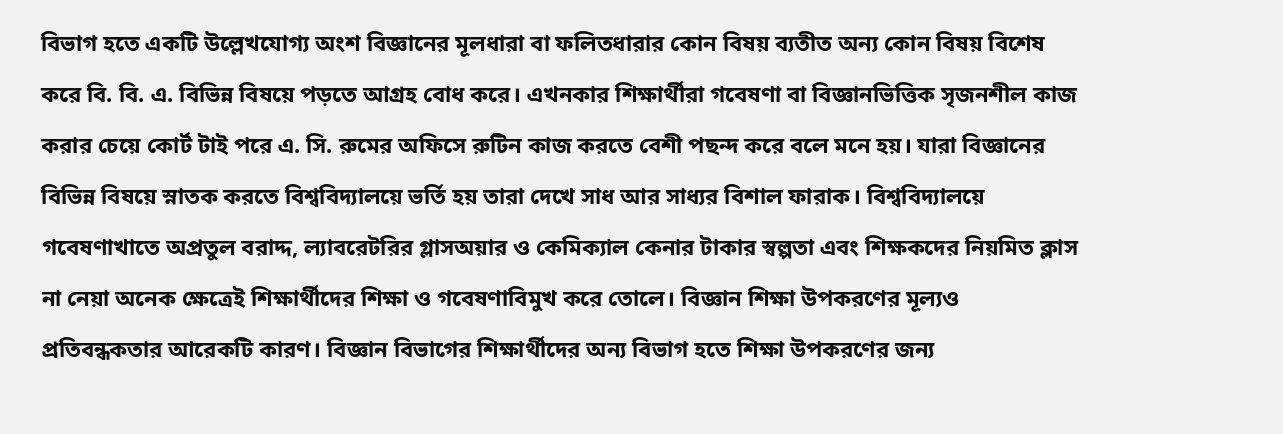বিভাগ হতে একটি উল্লেখযোগ্য অংশ বিজ্ঞানের মূলধারা বা ফলিতধারার কোন বিষয় ব্যতীত অন্য কোন বিষয় বিশেষ করে বি. বি. এ. বিভিন্ন বিষয়ে পড়তে আগ্রহ বোধ করে। এখনকার শিক্ষার্থীরা গবেষণা বা বিজ্ঞানভিত্তিক সৃজনশীল কাজ করার চেয়ে কোর্ট টাই পরে এ. সি. রুমের অফিসে রুটিন কাজ করতে বেশী পছন্দ করে বলে মনে হয়। যারা বিজ্ঞানের বিভিন্ন বিষয়ে স্নাতক করতে বিশ্ববিদ্যালয়ে ভর্তি হয় তারা দেখে সাধ আর সাধ্যর বিশাল ফারাক। বিশ্ববিদ্যালয়ে গবেষণাখাতে অপ্রতুল বরাদ্দ, ল্যাবরেটরির গ্লাসঅয়ার ও কেমিক্যাল কেনার টাকার স্বল্পতা এবং শিক্ষকদের নিয়মিত ক্লাস না নেয়া অনেক ক্ষেত্রেই শিক্ষার্থীদের শিক্ষা ও গবেষণাবিমুখ করে তোলে। বিজ্ঞান শিক্ষা উপকরণের মূল্যও প্রতিবন্ধকতার আরেকটি কারণ। বিজ্ঞান বিভাগের শিক্ষার্থীদের অন্য বিভাগ হতে শিক্ষা উপকরণের জন্য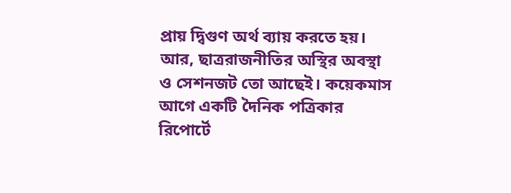প্রায় দ্বিগুণ অর্থ ব্যায় করতে হয়। আর, ছাত্ররাজনীতির অস্থির অবস্থা ও সেশনজট তো আছেই। কয়েকমাস আগে একটি দৈনিক পত্রিকার রিপোর্টে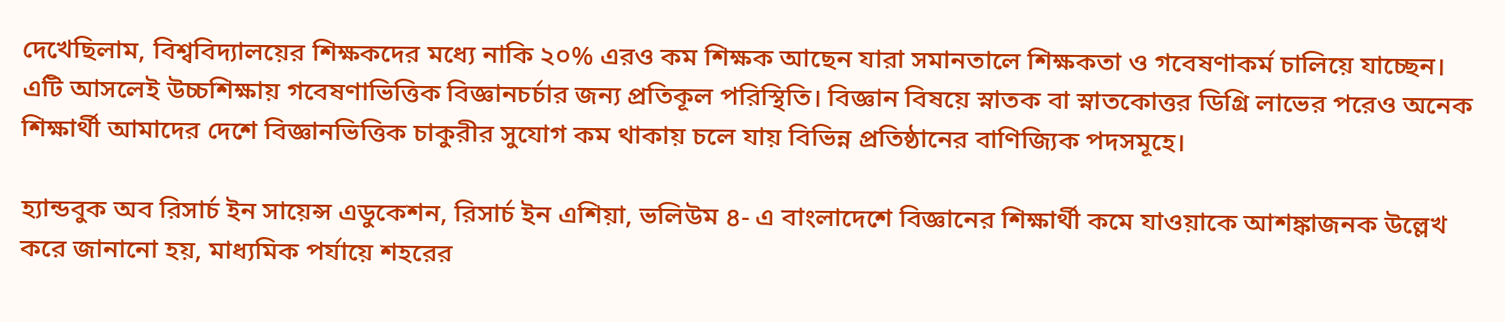দেখেছিলাম, বিশ্ববিদ্যালয়ের শিক্ষকদের মধ্যে নাকি ২০% এরও কম শিক্ষক আছেন যারা সমানতালে শিক্ষকতা ও গবেষণাকর্ম চালিয়ে যাচ্ছেন। এটি আসলেই উচ্চশিক্ষায় গবেষণাভিত্তিক বিজ্ঞানচর্চার জন্য প্রতিকূল পরিস্থিতি। বিজ্ঞান বিষয়ে স্নাতক বা স্নাতকোত্তর ডিগ্রি লাভের পরেও অনেক শিক্ষার্থী আমাদের দেশে বিজ্ঞানভিত্তিক চাকুরীর সুযোগ কম থাকায় চলে যায় বিভিন্ন প্রতিষ্ঠানের বাণিজ্যিক পদসমূহে।

হ্যান্ডবুক অব রিসার্চ ইন সায়েন্স এডুকেশন, রিসার্চ ইন এশিয়া, ভলিউম ৪- এ বাংলাদেশে বিজ্ঞানের শিক্ষার্থী কমে যাওয়াকে আশঙ্কাজনক উল্লেখ করে জানানো হয়, মাধ্যমিক পর্যায়ে শহরের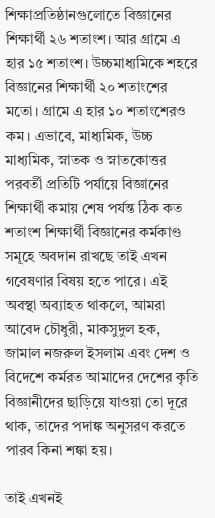শিক্ষাপ্রতিষ্ঠানগুলোতে বিজ্ঞানের শিক্ষার্থী ২৬ শতাংশ। আর গ্রামে এ হার ১৫ শতাংশ। উচ্চমাধ্যমিকে শহরে বিজ্ঞানের শিক্ষার্থী ২০ শতাংশের মতো। গ্রামে এ হার ১০ শতাংশেরও কম। এভাবে, মাধ্যমিক, উচ্চ মাধ্যমিক, স্নাতক ও স্নাতকোত্তর পরবর্তী প্রতিটি পর্যায়ে বিজ্ঞানের শিক্ষার্থী কমায় শেষ পর্যন্ত ঠিক কত শতাংশ শিক্ষার্থী বিজ্ঞানের কর্মকাণ্ড সমূহে অবদান রাখছে তাই এখন গবেষণার বিষয় হতে পারে। এই অবস্থা অব্যাহত থাকলে, আমরা আবেদ চৌধুরী, মাকসুদুল হক, জামাল নজরুল ইসলাম এবং দেশ ও বিদেশে কর্মরত আমাদের দেশের কৃতি বিজ্ঞানীদের ছাড়িয়ে যাওয়া তো দূরে থাক, তাদের পদাঙ্ক অনুসরণ করতে পারব কিনা শঙ্কা হয়।

তাই এখনই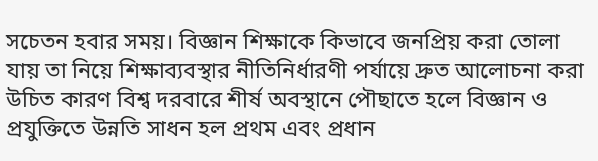সচেতন হবার সময়। বিজ্ঞান শিক্ষাকে কিভাবে জনপ্রিয় করা তোলা যায় তা নিয়ে শিক্ষাব্যবস্থার নীতিনির্ধারণী পর্যায়ে দ্রুত আলোচনা করা উচিত কারণ বিশ্ব দরবারে শীর্ষ অবস্থানে পৌছাতে হলে বিজ্ঞান ও প্রযুক্তিতে উন্নতি সাধন হল প্রথম এবং প্রধান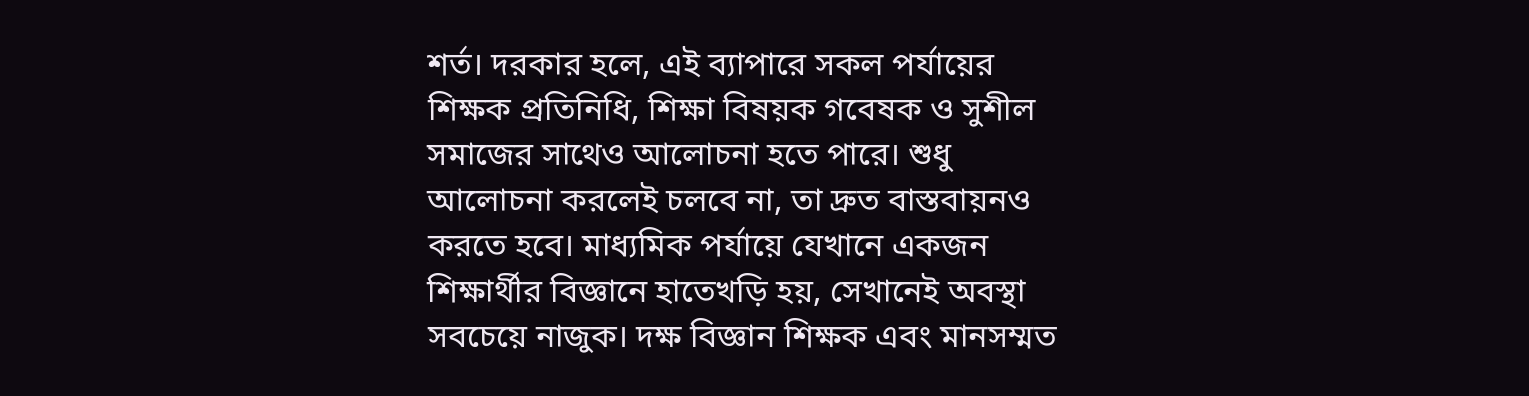শর্ত। দরকার হলে, এই ব্যাপারে সকল পর্যায়ের শিক্ষক প্রতিনিধি, শিক্ষা বিষয়ক গবেষক ও সুশীল সমাজের সাথেও আলোচনা হতে পারে। শুধু আলোচনা করলেই চলবে না, তা দ্রুত বাস্তবায়নও করতে হবে। মাধ্যমিক পর্যায়ে যেখানে একজন শিক্ষার্থীর বিজ্ঞানে হাতেখড়ি হয়, সেখানেই অবস্থা সবচেয়ে নাজুক। দক্ষ বিজ্ঞান শিক্ষক এবং মানসম্মত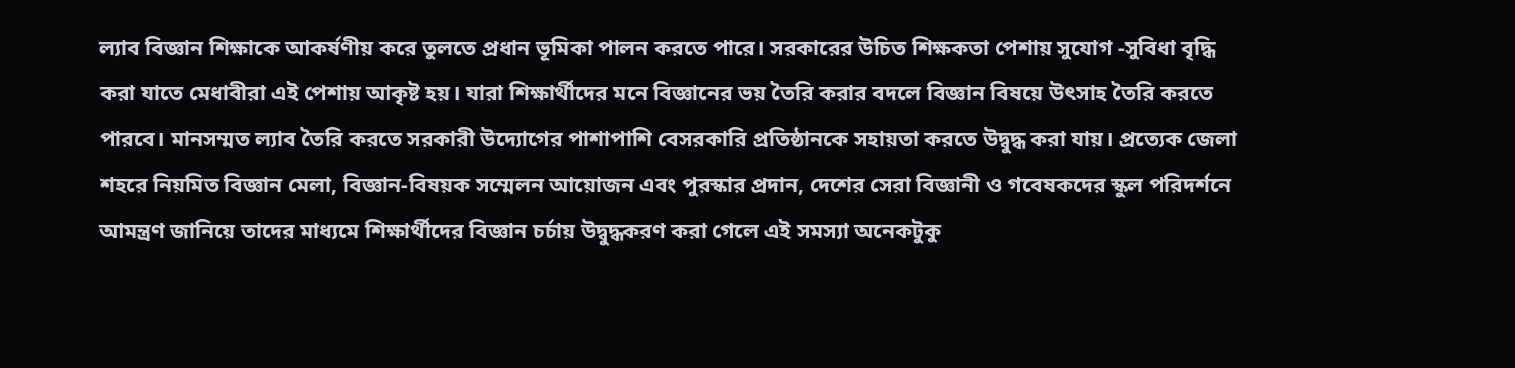ল্যাব বিজ্ঞান শিক্ষাকে আকর্ষণীয় করে তুলতে প্রধান ভূমিকা পালন করতে পারে। সরকারের উচিত শিক্ষকতা পেশায় সুযোগ -সুবিধা বৃদ্ধি করা যাতে মেধাবীরা এই পেশায় আকৃষ্ট হয়। যারা শিক্ষার্থীদের মনে বিজ্ঞানের ভয় তৈরি করার বদলে বিজ্ঞান বিষয়ে উৎসাহ তৈরি করতে পারবে। মানসম্মত ল্যাব তৈরি করতে সরকারী উদ্যোগের পাশাপাশি বেসরকারি প্রতিষ্ঠানকে সহায়তা করতে উদ্বুদ্ধ করা যায়। প্রত্যেক জেলা শহরে নিয়মিত বিজ্ঞান মেলা, বিজ্ঞান-বিষয়ক সম্মেলন আয়োজন এবং পুরস্কার প্রদান, দেশের সেরা বিজ্ঞানী ও গবেষকদের স্কুল পরিদর্শনে আমন্ত্রণ জানিয়ে তাদের মাধ্যমে শিক্ষার্থীদের বিজ্ঞান চর্চায় উদ্বুদ্ধকরণ করা গেলে এই সমস্যা অনেকটুকু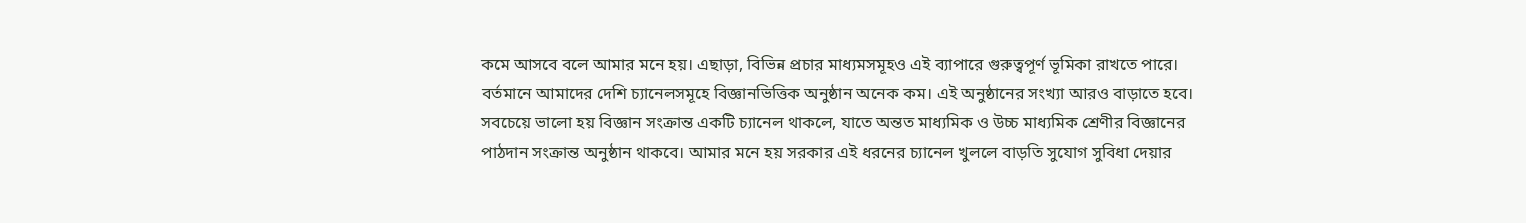কমে আসবে বলে আমার মনে হয়। এছাড়া, বিভিন্ন প্রচার মাধ্যমসমূহও এই ব্যাপারে গুরুত্বপূর্ণ ভূমিকা রাখতে পারে। বর্তমানে আমাদের দেশি চ্যানেলসমূহে বিজ্ঞানভিত্তিক অনুষ্ঠান অনেক কম। এই অনুষ্ঠানের সংখ্যা আরও বাড়াতে হবে। সবচেয়ে ভালো হয় বিজ্ঞান সংক্রান্ত একটি চ্যানেল থাকলে, যাতে অন্তত মাধ্যমিক ও উচ্চ মাধ্যমিক শ্রেণীর বিজ্ঞানের পাঠদান সংক্রান্ত অনুষ্ঠান থাকবে। আমার মনে হয় সরকার এই ধরনের চ্যানেল খুললে বাড়তি সুযোগ সুবিধা দেয়ার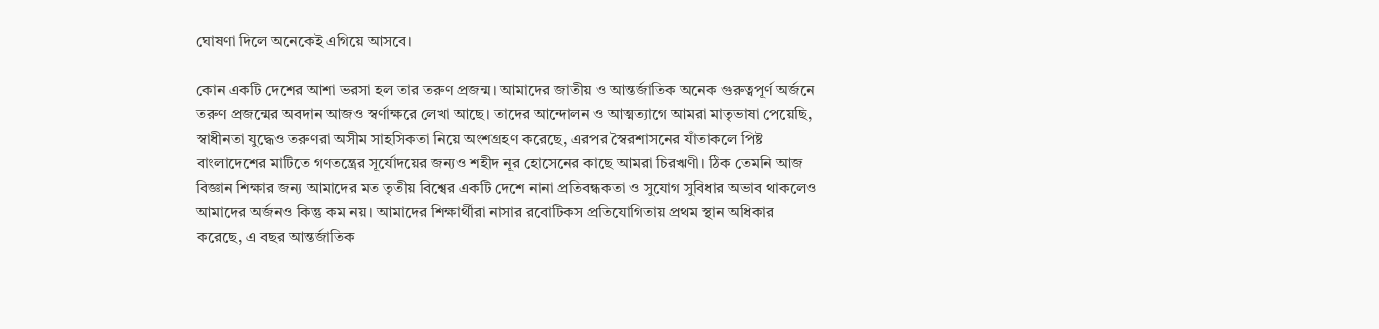ঘোষণা দিলে অনেকেই এগিয়ে আসবে।

কোন একটি দেশের আশা ভরসা হল তার তরুণ প্রজন্ম। আমাদের জাতীয় ও আন্তর্জাতিক অনেক গুরুত্বপূর্ণ অর্জনে তরুণ প্রজন্মের অবদান আজও স্বর্ণাক্ষরে লেখা আছে। তাদের আন্দোলন ও আত্মত্যাগে আমরা মাতৃভাষা পেয়েছি, স্বাধীনতা যুদ্ধেও তরুণরা অসীম সাহসিকতা নিয়ে অংশগ্রহণ করেছে, এরপর স্বৈরশাসনের যাঁতাকলে পিষ্ট বাংলাদেশের মাটিতে গণতন্ত্রের সূর্যোদয়ের জন্যও শহীদ নূর হোসেনের কাছে আমরা চিরঋণী। ঠিক তেমনি আজ বিজ্ঞান শিক্ষার জন্য আমাদের মত তৃতীয় বিশ্বের একটি দেশে নানা প্রতিবন্ধকতা ও সুযোগ সুবিধার অভাব থাকলেও আমাদের অর্জনও কিন্তু কম নয়। আমাদের শিক্ষার্থীরা নাসার রবোটিকস প্রতিযোগিতায় প্রথম স্থান অধিকার করেছে, এ বছর আন্তর্জাতিক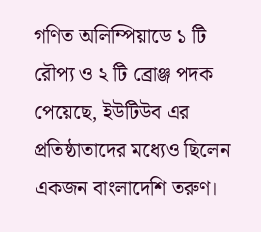গণিত অলিম্পিয়াডে ১ টি রৌপ্য ও ২ টি ব্রোঞ্জ পদক পেয়েছে, ইউটিউব এর প্রতিষ্ঠাতাদের মধ্যেও ছিলেন একজন বাংলাদেশি তরুণ।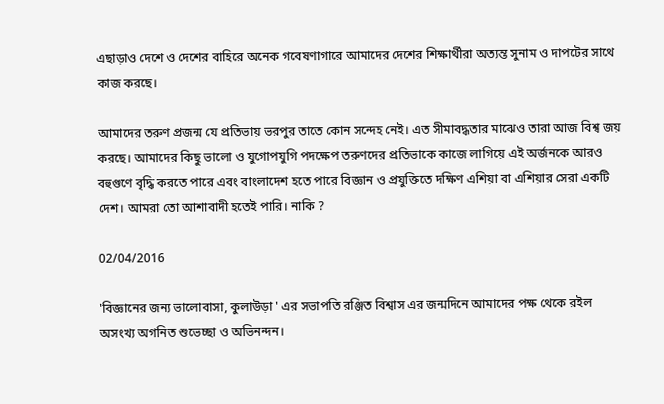এছাড়াও দেশে ও দেশের বাহিরে অনেক গবেষণাগারে আমাদের দেশের শিক্ষার্থীরা অত্যন্ত সুনাম ও দাপটের সাথে কাজ করছে।

আমাদের তরুণ প্রজন্ম যে প্রতিভায় ভরপুর তাতে কোন সন্দেহ নেই। এত সীমাবদ্ধতার মাঝেও তারা আজ বিশ্ব জয় করছে। আমাদের কিছু ভালো ও যুগোপযুগি পদক্ষেপ তরুণদের প্রতিভাকে কাজে লাগিয়ে এই অর্জনকে আরও বহুগুণে বৃদ্ধি করতে পারে এবং বাংলাদেশ হতে পারে বিজ্ঞান ও প্রযুক্তিতে দক্ষিণ এশিয়া বা এশিয়ার সেরা একটি দেশ। আমরা তো আশাবাদী হতেই পারি। নাকি ?

02/04/2016

'বিজ্ঞানের জন্য ভালোবাসা, কুলাউড়া ' এর সভাপতি রঞ্জিত বিশ্বাস এর জন্মদিনে আমাদের পক্ষ থেকে রইল অসংখ্য অগনিত শুভেচ্ছা ও অভিনন্দন।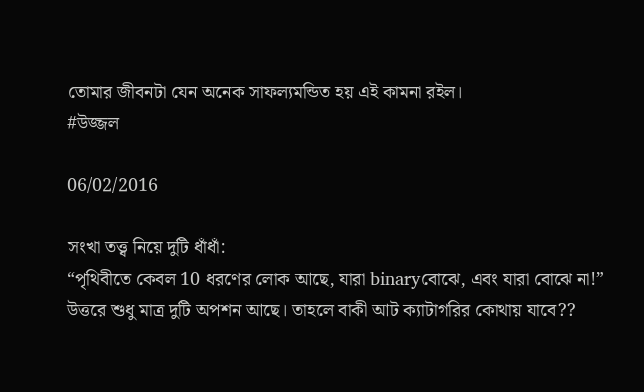তোমার জীবনটা যেন অনেক সাফল্যমন্ডিত হয় এই কামনা রইল।
#উজ্জল

06/02/2016

সংখা তত্ত্ব নিয়ে দুটি ধাঁধাঁ:
“পৃথিবীতে কেবল 10 ধরণের লোক আছে, যারা binaryবোঝে, এবং যারা বোঝে না!”
উত্তরে শুধু মাত্র দুটি অপশন আছে। তাহলে বাকী আট ক্যাটাগরির কোথায় যাবে??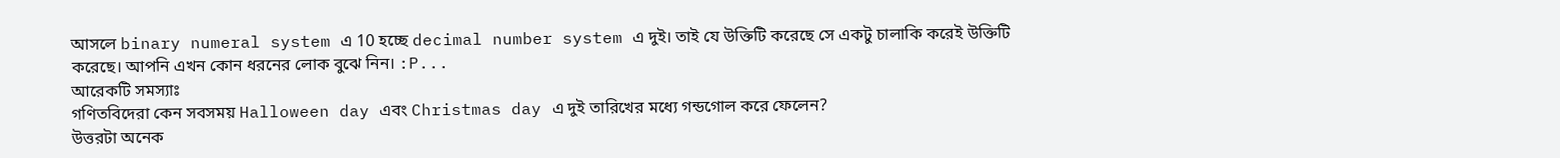আসলে binary numeral system এ 10 হচ্ছে decimal number system এ দুই। তাই যে উক্তিটি করেছে সে একটু চালাকি করেই উক্তিটি করেছে। আপনি এখন কোন ধরনের লোক বুঝে নিন। :P...
আরেকটি সমস্যাঃ
গণিতবিদেরা কেন সবসময় Halloween day এবং Christmas day এ দুই তারিখের মধ্যে গন্ডগোল করে ফেলেন?
উত্তরটা অনেক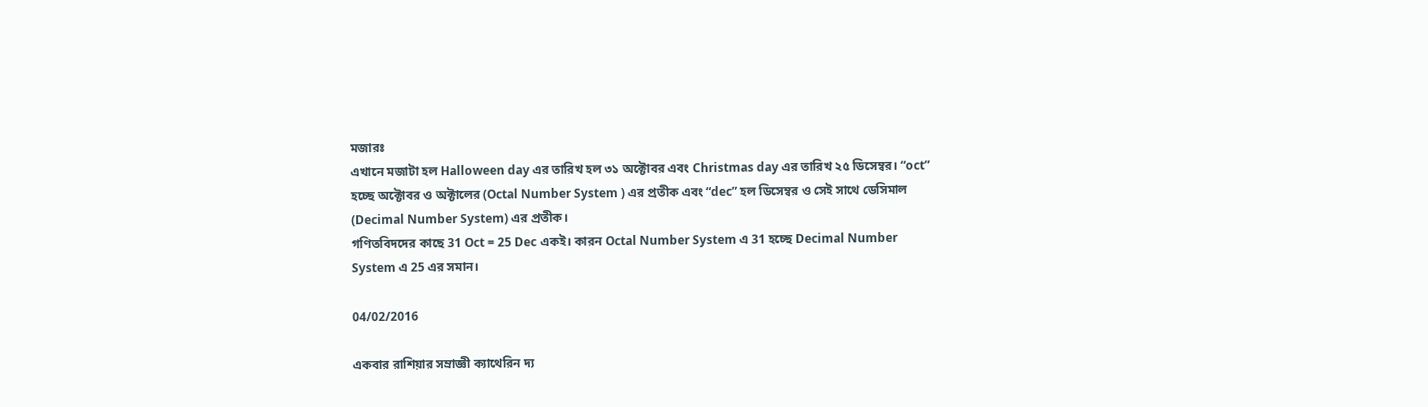মজারঃ
এখানে মজাটা হল Halloween day এর তারিখ হল ৩১ অক্টোবর এবং Christmas day এর তারিখ ২৫ ডিসেম্বর। “oct” হচ্ছে অক্টোবর ও অক্টালের (Octal Number System ) এর প্রতীক এবং “dec” হল ডিসেম্বর ও সেই সাথে ডেসিমাল (Decimal Number System) এর প্রতীক।
গণিতবিদদের কাছে 31 Oct = 25 Dec একই। কারন Octal Number System এ 31 হচ্ছে Decimal Number System এ 25 এর সমান।

04/02/2016

একবার রাশিয়ার সম্রাজ্ঞী ক্যাথেরিন দ্য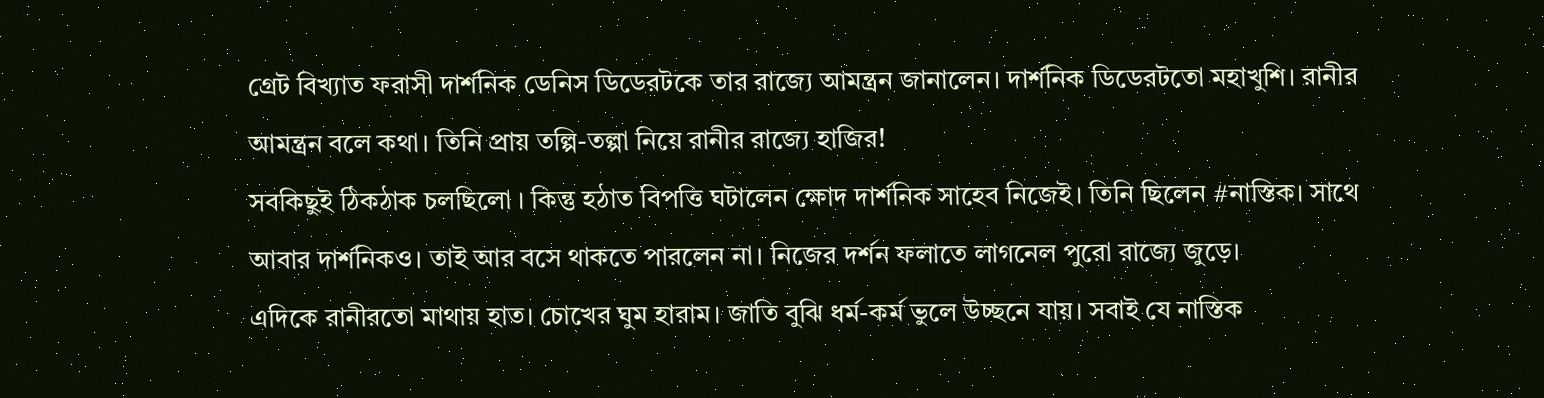গ্রেট বিখ্যাত ফরাসী দার্শনিক ডেনিস ডিডেরটকে তার রাজ্যে আমন্ত্রন জানালেন। দার্শনিক ডিডেরটতো মহাখুশি। রানীর আমন্ত্রন বলে কথা। তিনি প্রায় তল্পি-তল্পা নিয়ে রানীর রাজ্যে হাজির!
সবকিছুই ঠিকঠাক চলছিলো । কিন্তু হঠাত বিপত্তি ঘটালেন ক্ষোদ দার্শনিক সাহেব নিজেই। তিনি ছিলেন #নাস্তিক। সাথে আবার দার্শনিকও। তাই আর বসে থাকতে পারলেন না। নিজের দর্শন ফলাতে লাগনেল পুরো রাজ্যে জুড়ে।
এদিকে রানীরতো মাথায় হাত। চোখের ঘুম হারাম। জাতি বুঝি ধর্ম-কর্ম ভুলে উচ্ছনে যায়। সবাই যে নাস্তিক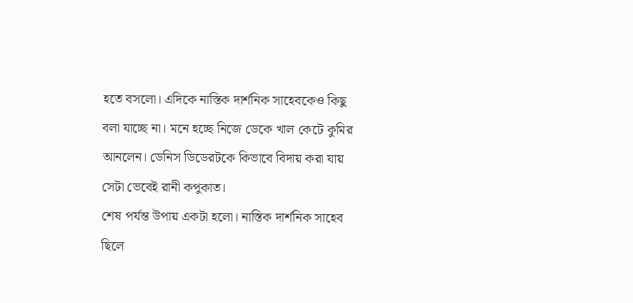হতে বসলো। এদিকে নাস্তিক দার্শনিক সাহেবকেও কিছু বলা যাচ্ছে না। মনে হচ্ছে নিজে ডেকে খাল কেটে কুমির আনলেন। ডেনিস ডিডেরটকে কিভাবে বিদায় করা যায় সেটা ভেবেই রানী কপুকাত।
শেষ পর্যন্ত উপায় একটা হলো। নাস্তিক দার্শনিক সাহেব ছিলে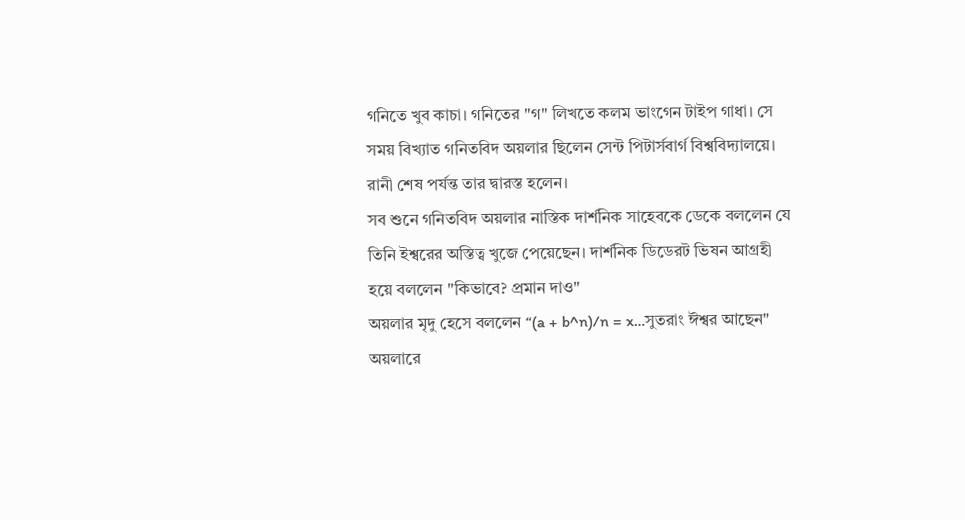গনিতে খুব কাচা। গনিতের "গ" লিখতে কলম ভাংগেন টাইপ গাধা। সে সময় বিখ্যাত গনিতবিদ অয়লার ছিলেন সেন্ট পিটার্সবার্গ বিশ্ববিদ্যালয়ে। রানী শেষ পর্যন্ত তার দ্বারস্ত হলেন।
সব শুনে গনিতবিদ অয়লার নাস্তিক দার্শনিক সাহেবকে ডেকে বললেন যে তিনি ইশ্বরের অস্তিত্ব খুজে পেয়েছেন। দার্শনিক ডিডেরট ভিষন আগ্রহী হয়ে বললেন "কিভাবে? প্রমান দাও"
অয়লার মৃদু হেসে বললেন “(a + b^n)/n = x…সুতরাং ঈশ্বর আছেন" অয়লারে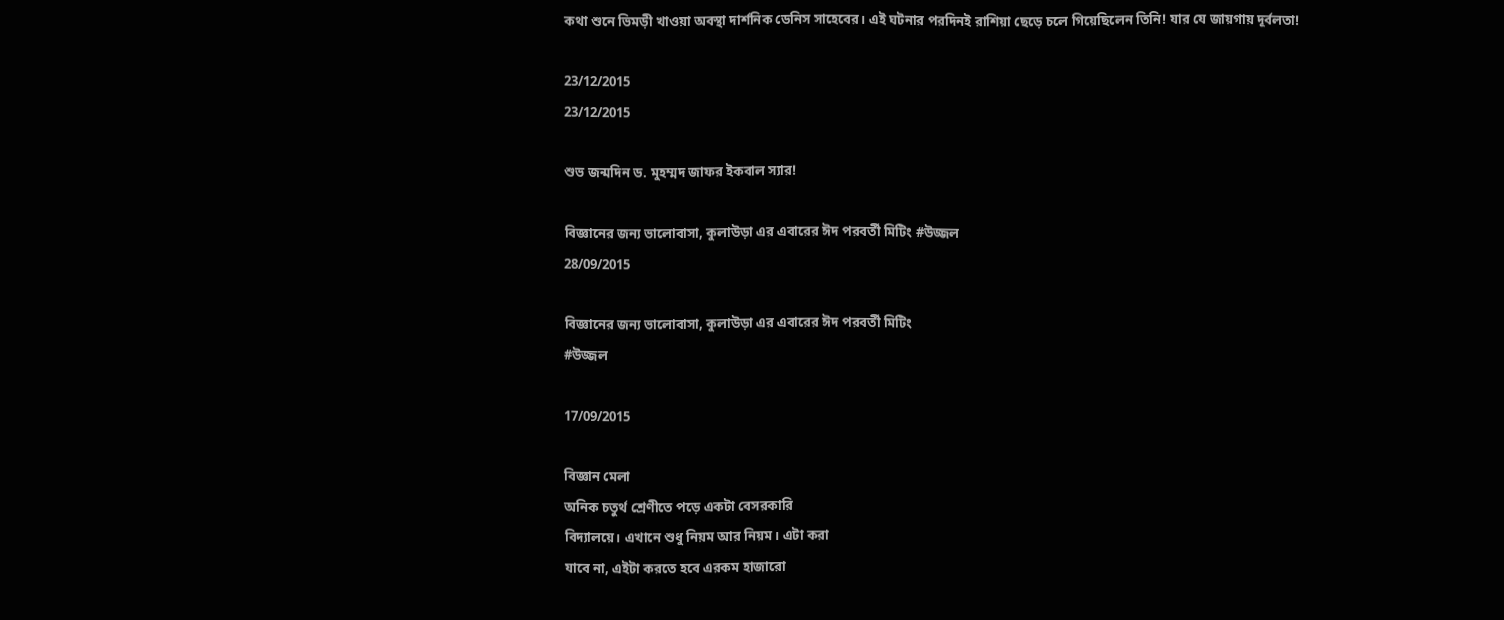কথা শুনে ভিমড়ী খাওয়া অবস্থা দার্শনিক ডেনিস সাহেবের। এই ঘটনার পরদিনই রাশিয়া ছেড়ে চলে গিয়েছিলেন তিনি! যার যে জায়গায় দূর্বলতা!

23/12/2015
23/12/2015

শুভ জন্মদিন ড. মুহম্মদ জাফর ইকবাল স্যার!

বিজ্ঞানের জন্য ভালোবাসা, কুলাউড়া এর এবারের ঈদ পরবর্তী মিটিং #উজ্জল
28/09/2015

বিজ্ঞানের জন্য ভালোবাসা, কুলাউড়া এর এবারের ঈদ পরবর্তী মিটিং
#উজ্জল

17/09/2015

বিজ্ঞান মেলা
অনিক চতুর্থ শ্রেণীতে পড়ে একটা বেসরকারি
বিদ্যালয়ে। এখানে শুধু নিয়ম আর নিয়ম। এটা করা
যাবে না, এইটা করতে হবে এরকম হাজারো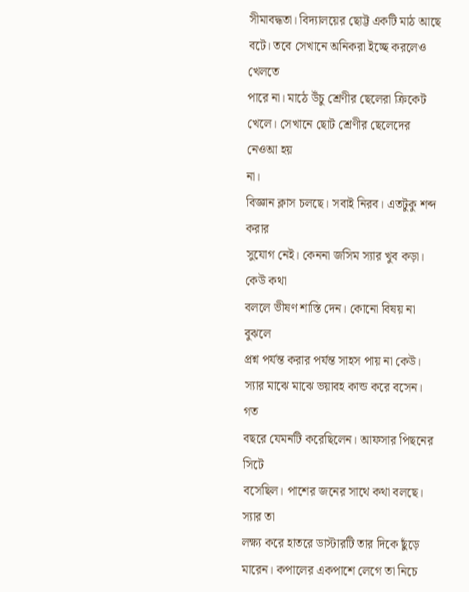সীমাবদ্ধতা। বিদ্যালয়ের ছোট্ট একটি মাঠ আছে
বটে। তবে সেখানে অনিকরা ইচ্ছে করলেও খেলতে
পারে না। মাঠে উঁচু শ্রেণীর ছেলেরা ক্রিকেট
খেলে। সেখানে ছোট শ্রেণীর ছেলেদের নেওআ হয়
না।
বিজ্ঞান ক্লাস চলছে। সবাই নিরব। এতটুকু শব্দ করার
সুযোগ নেই। কেননা জসিম স্যার খুব কড়া। কেউ কথা
বললে ভীষণ শাস্তি দেন। কোনো বিষয় না বুঝলে
প্রশ্ন পর্যন্ত করার পর্যন্ত সাহস পায় না কেউ।
স্যার মাঝে মাঝে ভয়াবহ কান্ড করে বসেন। গত
বছরে যেমনটি করেছিলেন। আফসার পিছনের সিটে
বসেছিল। পাশের জনের সাথে কথা বলছে। স্যার তা
লক্ষ্য করে হাতরে ডাস্টারটি তার দিকে ছুঁড়ে
মারেন। কপালের একপাশে লেগে তা নিচে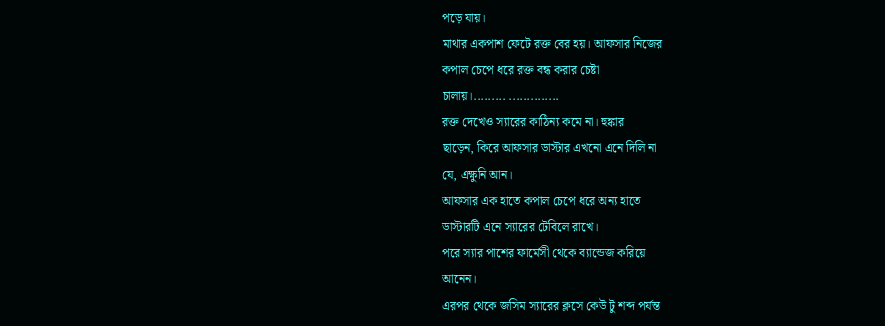পড়ে যায়।
মাথার একপাশ ফেটে রক্ত বের হয়। আফসার নিজের
কপাল চেপে ধরে রক্ত বন্ধ করার চেষ্টা
চালায়।......... ..............
রক্ত দেখেও স্যারের কাঠিন্য কমে না। হুঙ্কার
ছাড়েন, কিরে আফসার ডাস্টার এখনো এনে দিলি না
যে, এক্ষুনি আন।
আফসার এক হাতে কপাল চেপে ধরে অন্য হাতে
ডাস্টারটি এনে স্যারের টেবিলে রাখে।
পরে স্যার পাশের ফার্মেসী থেকে ব্যান্ডেজ করিয়ে
আনেন।
এরপর থেকে জসিম স্যারের ক্লসে কেউ টু শব্দ পর্যন্ত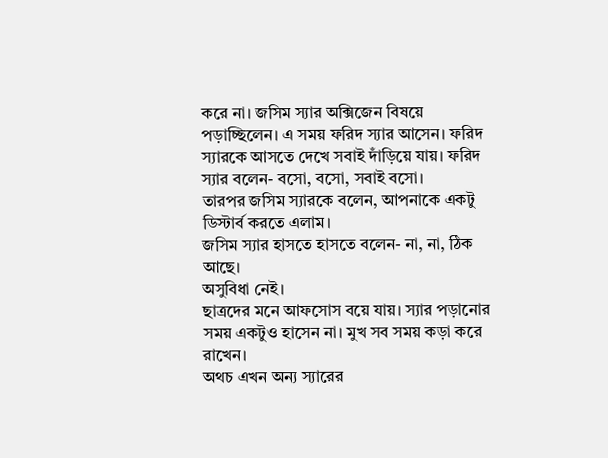করে না। জসিম স্যার অক্সিজেন বিষয়ে
পড়াচ্ছিলেন। এ সময় ফরিদ স্যার আসেন। ফরিদ
স্যারকে আসতে দেখে সবাই দাঁড়িয়ে যায়। ফরিদ
স্যার বলেন- বসো, বসো, সবাই বসো।
তারপর জসিম স্যারকে বলেন, আপনাকে একটু
ডিস্টার্ব করতে এলাম।
জসিম স্যার হাসতে হাসতে বলেন- না, না, ঠিক আছে।
অসুবিধা নেই।
ছাত্রদের মনে আফসোস বয়ে যায়। স্যার পড়ানোর
সময় একটুও হাসেন না। মুখ সব সময় কড়া করে রাখেন।
অথচ এখন অন্য স্যারের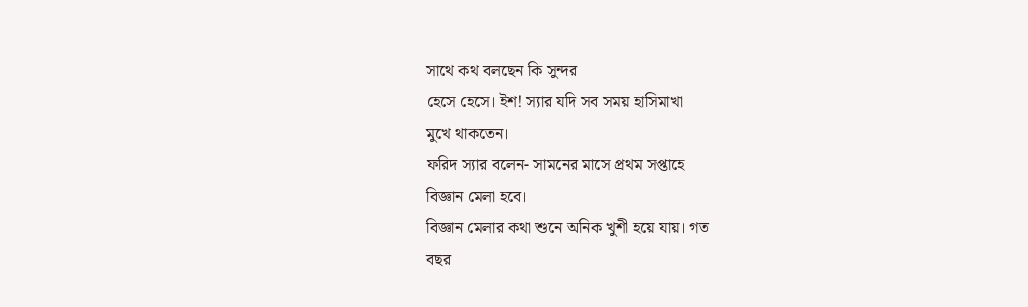সাথে কথ বলছেন কি সুন্দর
হেসে হেসে। ইশ! স্যার যদি সব সময় হাসিমাখা
মুখে থাকতেন।
ফরিদ স্যার বলেন- সামনের মাসে প্রথম সপ্তাহে
বিজ্ঞান মেলা হবে।
বিজ্ঞান মেলার কথা শুনে অনিক খুশী হয়ে যায়। গত
বছর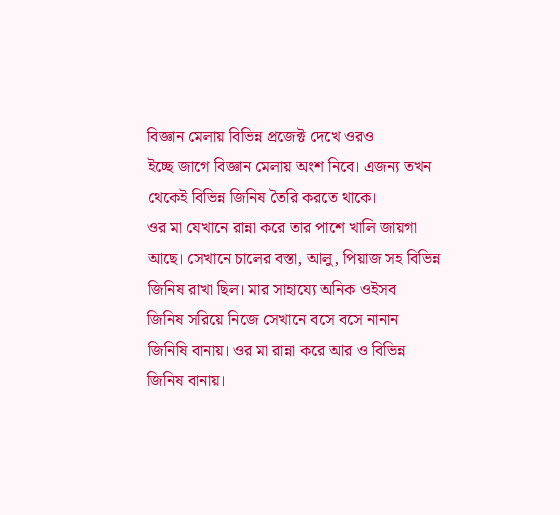বিজ্ঞান মেলায় বিভিন্ন প্রজেক্ট দেখে ওরও
ইচ্ছে জাগে বিজ্ঞান মেলায় অংশ নিবে। এজন্য তখন
থেকেই বিভিন্ন জিনিষ তৈরি করতে থাকে।
ওর মা যেখানে রান্না করে তার পাশে খালি জায়গা
আছে। সেখানে চালের বস্তা, আলু, পিয়াজ সহ বিভিন্ন
জিনিষ রাখা ছিল। মার সাহায্যে অনিক ওইসব
জিনিষ সরিয়ে নিজে সেখানে বসে বসে নানান
জিনিষি বানায়। ওর মা রান্না করে আর ও বিভিন্ন
জিনিষ বানায়।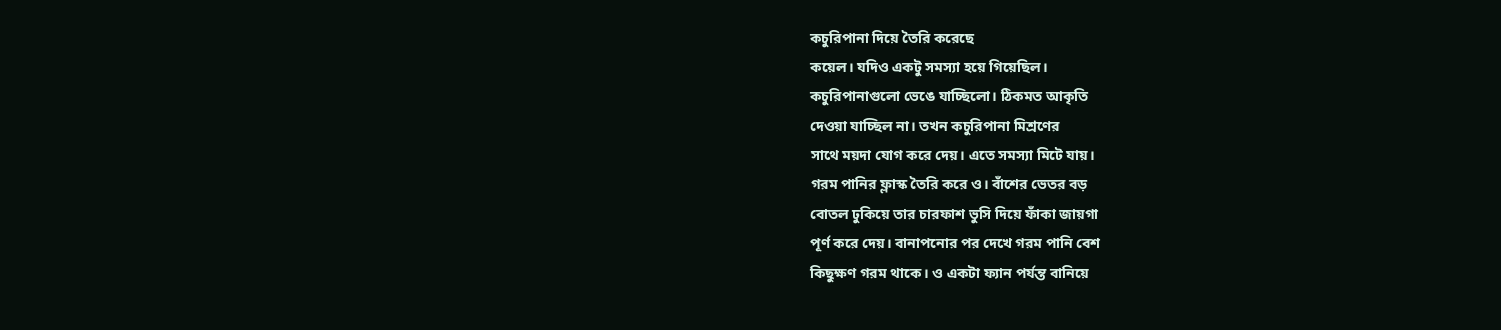কচুরিপানা দিয়ে তৈরি করেছে
কয়েল। যদিও একটু সমস্যা হয়ে গিয়েছিল।
কচুরিপানাগুলো ভেঙে যাচ্ছিলো। ঠিকমত আকৃতি
দেওয়া যাচ্ছিল না। তখন কচুরিপানা মিশ্রণের
সাথে ময়দা যোগ করে দেয়। এতে সমস্যা মিটে যায়।
গরম পানির ফ্লাস্ক তৈরি করে ও। বাঁশের ভেতর বড়
বোতল ঢুকিয়ে তার চারফাশ ভুসি দিয়ে ফাঁকা জায়গা
পূর্ণ করে দেয়। বানাপনোর পর দেখে গরম পানি বেশ
কিছুক্ষণ গরম থাকে। ও একটা ফ্যান পর্যন্ত বানিয়ে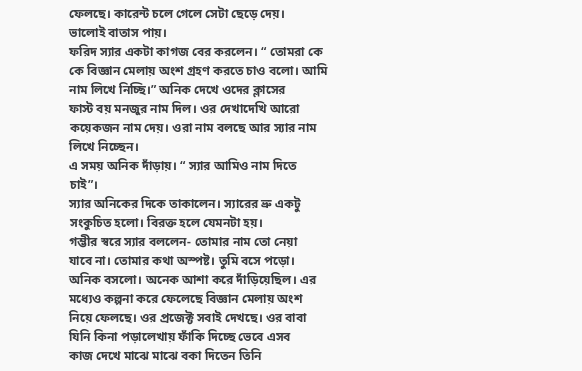ফেলছে। কারেন্ট চলে গেলে সেটা ছেড়ে দেয়।
ভালোই বাতাস পায়।
ফরিদ স্যার একটা কাগজ বের করলেন। “ তোমরা কে
কে বিজ্ঞান মেলায় অংশ গ্রহণ করতে চাও বলো। আমি
নাম লিখে নিচ্ছি।” অনিক দেখে ওদের ক্লাসের
ফাস্ট বয় মনজুর নাম দিল। ওর দেখাদেখি আরো
কয়েকজন নাম দেয়। ওরা নাম বলছে আর স্যার নাম
লিখে নিচ্ছেন।
এ সময় অনিক দাঁড়ায়। “ স্যার আমিও নাম দিতে
চাই”।
স্যার অনিকের দিকে তাকালেন। স্যারের ভ্রু একটু
সংকুচিত হলো। বিরক্ত হলে যেমনটা হয়।
গম্ভীর স্বরে স্যার বললেন- তোমার নাম তো নেয়া
যাবে না। তোমার কথা অস্পষ্ট। তুমি বসে পড়ো।
অনিক বসলো। অনেক আশা করে দাঁড়িয়েছিল। এর
মধ্যেও কল্পনা করে ফেলেছে বিজ্ঞান মেলায় অংশ
নিয়ে ফেলছে। ওর প্রজেক্ট সবাই দেখছে। ওর বাবা
যিনি কিনা পড়ালেখায় ফাঁকি দিচ্ছে ভেবে এসব
কাজ দেখে মাঝে মাঝে বকা দিতেন তিনি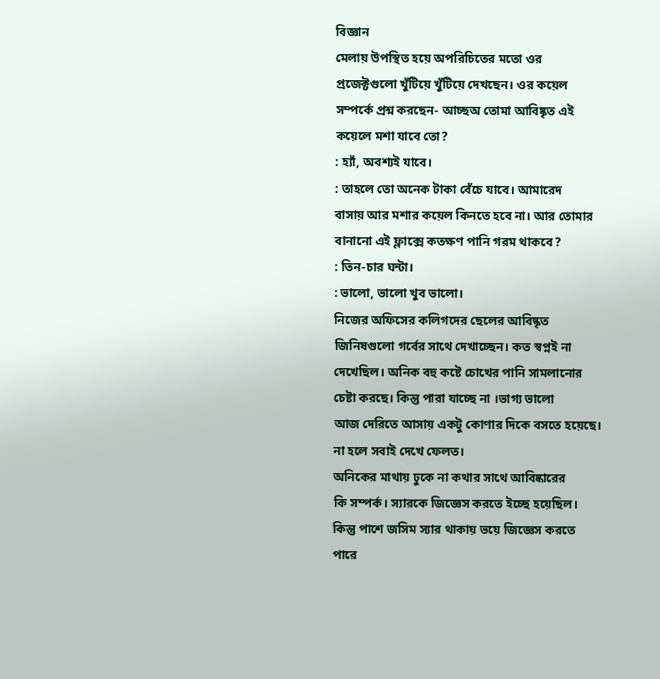বিজ্ঞান
মেলায় উপস্থিত হয়ে অপরিচিতের মতো ওর
প্রজেক্টগুলো খুঁটিয়ে খুঁটিয়ে দেখছেন। ওর কয়েল
সম্পর্কে প্রশ্ন করছেন- আচ্ছঅ তোমা আবিষ্কৃত এই
কয়েলে মশা যাবে তো?
: হ্যাঁ, অবশ্যই যাবে।
: তাহলে তো অনেক টাকা বেঁচে যাবে। আমারেদ
বাসায় আর মশার কয়েল কিনতে হবে না। আর তোমার
বানানো এই ফ্লাক্সে কতক্ষণ পানি গরম থাকবে?
: তিন-চার ঘন্টা।
: ভালো, ভালো খুব ভালো।
নিজের অফিসের কলিগদের ছেলের আবিষ্কৃত
জিনিষগুলো গর্বের সাথে দেখাচ্ছেন। কত স্বপ্নই না
দেখেছিল। অনিক বহু কষ্টে চোখের পানি সামলানোর
চেষ্টা করছে। কিন্তু পারা যাচ্ছে না ।ভাগ্য ভালো
আজ দেরিতে আসায় একটু কোণার দিকে বসতে হয়েছে।
না হলে সবাই দেখে ফেলত।
অনিকের মাথায় ঢুকে না কথার সাথে আবিষ্কারের
কি সম্পর্ক। স্যারকে জিজ্ঞেস করতে ইচ্ছে হয়েছিল।
কিন্তু পাশে জসিম স্যার থাকায় ভয়ে জিজ্ঞেস করতে
পারে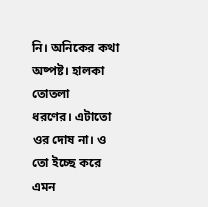নি। অনিকের কথা অষ্পষ্ট। হালকা তোতলা
ধরণের। এটাতো ওর দোষ না। ও তো ইচ্ছে করে এমন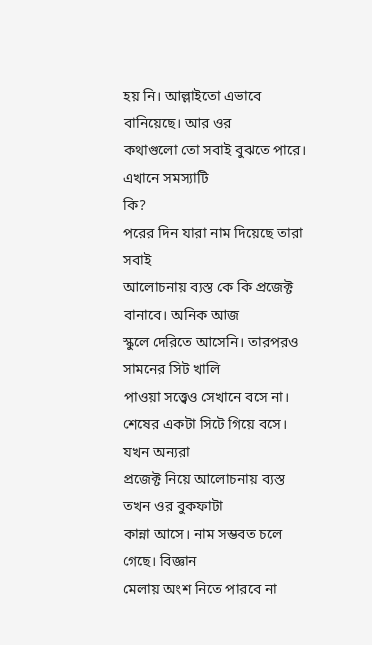হয় নি। আল্লাইতো এভাবে বানিয়েছে। আর ওর
কথাগুলো তো সবাই বুঝতে পারে। এখানে সমস্যাটি
কি?
পরের দিন যারা নাম দিয়েছে তারা সবাই
আলোচনায় ব্যস্ত কে কি প্রজেক্ট বানাবে। অনিক আজ
স্কুলে দেরিতে আসেনি। তারপরও সামনের সিট খালি
পাওয়া সত্ত্বেও সেখানে বসে না।
শেষের একটা সিটে গিয়ে বসে। যখন অন্যরা
প্রজেক্ট নিয়ে আলোচনায় ব্যস্ত তখন ওর বুকফাটা
কান্না আসে। নাম সম্ভবত চলে গেছে। বিজ্ঞান
মেলায় অংশ নিতে পারবে না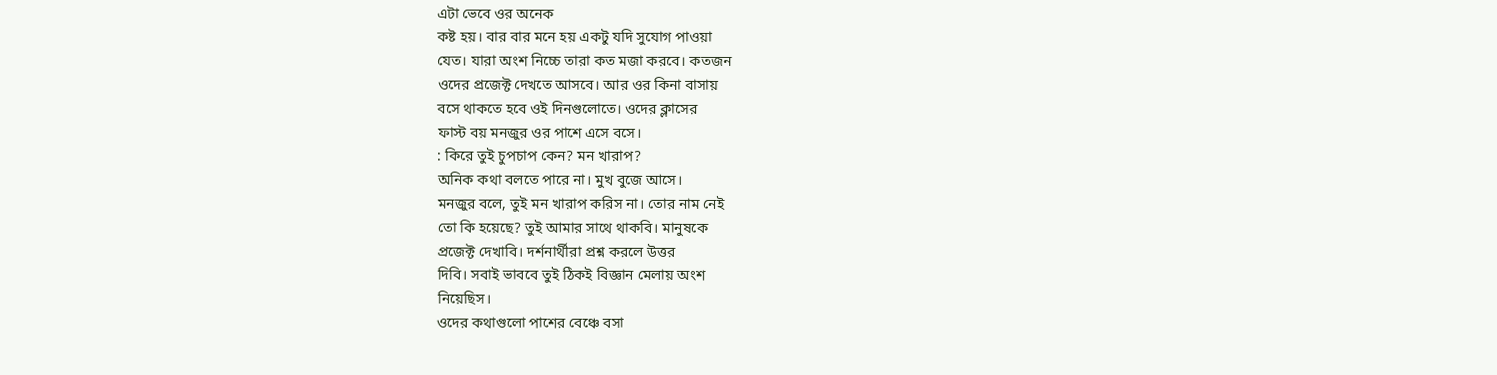এটা ভেবে ওর অনেক
কষ্ট হয়। বার বার মনে হয় একটু যদি সুযোগ পাওয়া
যেত। যারা অংশ নিচ্চে তারা কত মজা করবে। কতজন
ওদের প্রজেক্ট দেখতে আসবে। আর ওর কিনা বাসায়
বসে থাকতে হবে ওই দিনগুলোতে। ওদের ক্লাসের
ফাস্ট বয় মনজুর ওর পাশে এসে বসে।
: কিরে তুই চুপচাপ কেন? মন খারাপ?
অনিক কথা বলতে পারে না। মুখ বুজে আসে।
মনজুর বলে, তুই মন খারাপ করিস না। তোর নাম নেই
তো কি হয়েছে? তুই আমার সাথে থাকবি। মানুষকে
প্রজেক্ট দেখাবি। দর্শনার্থীরা প্রশ্ন করলে উত্তর
দিবি। সবাই ভাববে তুই ঠিকই বিজ্ঞান মেলায় অংশ
নিয়েছিস।
ওদের কথাগুলো পাশের বেঞ্চে বসা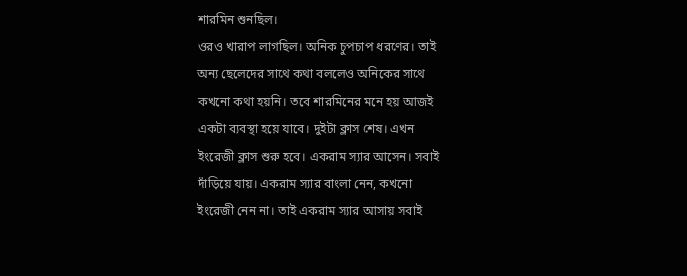শারমিন শুনছিল।
ওরও খারাপ লাগছিল। অনিক চুপচাপ ধরণের। তাই
অন্য ছেলেদের সাথে কথা বললেও অনিকের সাথে
কখনো কথা হয়নি। তবে শারমিনের মনে হয় আজই
একটা ব্যবস্থা হয়ে যাবে। দুইটা ক্লাস শেষ। এখন
ইংরেজী ক্লাস শুরু হবে। একরাম স্যার আসেন। সবাই
দাঁড়িয়ে যায়। একরাম স্যার বাংলা নেন, কখনো
ইংরেজী নেন না। তাই একরাম স্যার আসায় সবাই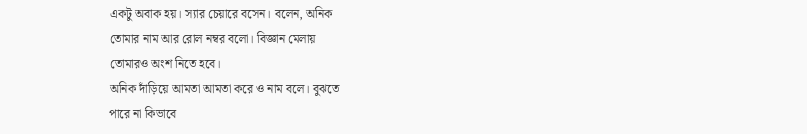একটু অবাক হয়। স্যার চেয়ারে বসেন। বলেন, অনিক
তোমার নাম আর রোল নম্বর বলো। বিজ্ঞান মেলায়
তোমারও অংশ নিতে হবে।
অনিক দাঁড়িয়ে আমতা আমতা করে ও নাম বলে। বুঝতে
পারে না কিভাবে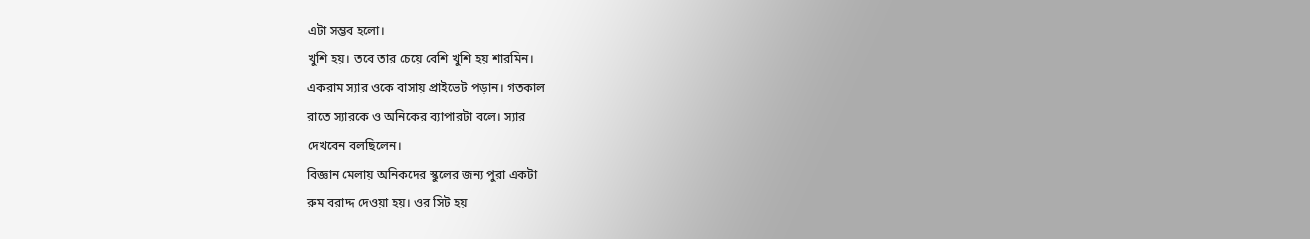এটা সম্ভব হলো।
খুশি হয়। তবে তার চেয়ে বেশি খুশি হয় শারমিন।
একরাম স্যার ওকে বাসায় প্রাইভেট পড়ান। গতকাল
রাতে স্যারকে ও অনিকের ব্যাপারটা বলে। স্যার
দেখবেন বলছিলেন।
বিজ্ঞান মেলায় অনিকদের স্কুলের জন্য পুরা একটা
রুম বরাদ্দ দেওয়া হয়। ওর সিট হয়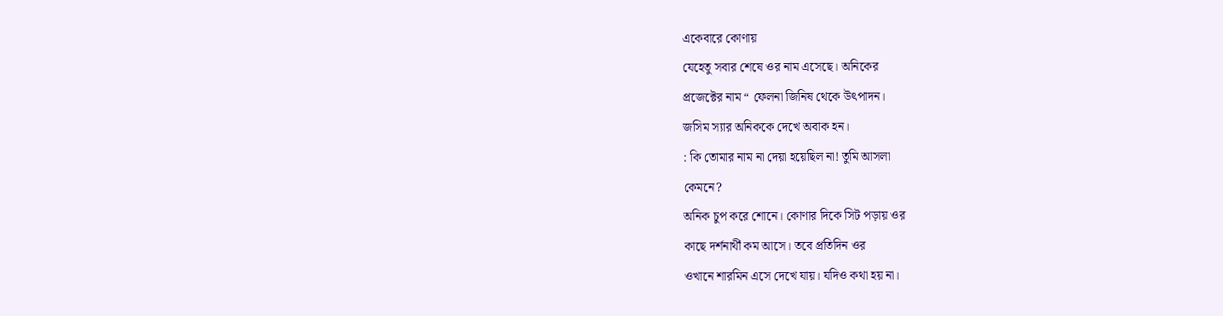একেবারে কোণায়
যেহেতু সবার শেষে ওর নাম এসেছে। অনিকের
প্রজেক্টের নাম “ ফেলনা জিনিষ থেকে উৎপাদন।
জসিম স্যার অনিককে দেখে অবাক হন।
: কি তোমার নাম না দেয়া হয়েছিল না! তুমি আসলা
কেমনে?
অনিক চুপ করে শোনে। কোণার দিকে সিট পড়ায় ওর
কাছে দর্শনার্থী কম আসে। তবে প্রতিদিন ওর
ওখানে শারমিন এসে দেখে যায়। যদিও কথা হয় না।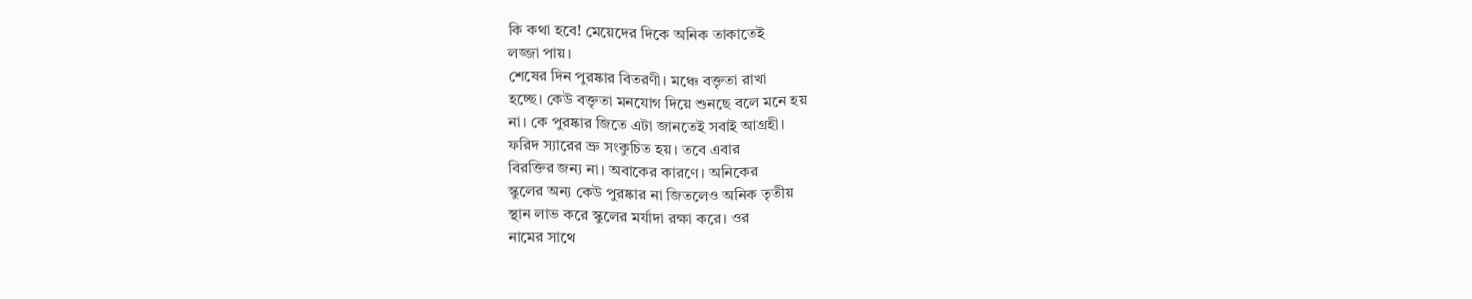কি কথা হবে! মেয়েদের দিকে অনিক তাকাতেই
লজ্জা পায়।
শেষের দিন পুরষ্কার বিতরণী। মঞ্চে বক্তৃতা রাখা
হচ্ছে। কেউ বক্তৃতা মনযোগ দিয়ে শুনছে বলে মনে হয়
না। কে পুরষ্কার জিতে এটা জানতেই সবাই আগ্রহী।
ফরিদ স্যারের ভ্রু সংকুচিত হয়। তবে এবার
বিরক্তির জন্য না। অবাকের কারণে। অনিকের
স্কুলের অন্য কেউ পুরষ্কার না জিতলেও অনিক তৃতীয়
স্থান লাভ করে স্কুলের মর্যাদা রক্ষা করে। ওর
নামের সাথে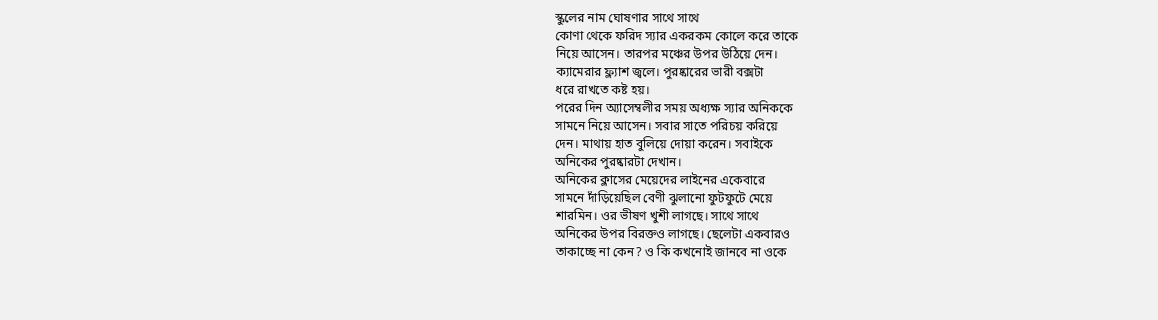স্কুলের নাম ঘোষণার সাথে সাথে
কোণা থেকে ফরিদ স্যার একরকম কোলে করে তাকে
নিয়ে আসেন। তারপর মঞ্চের উপর উঠিয়ে দেন।
ক্যামেরার ফ্ল্যাশ জ্বলে। পুরষ্কারের ভারী বক্সটা
ধরে রাখতে কষ্ট হয়।
পরের দিন অ্যাসেম্বলীর সময় অধ্যক্ষ স্যার অনিককে
সামনে নিয়ে আসেন। সবার সাতে পরিচয় করিয়ে
দেন। মাথায় হাত বুলিয়ে দোয়া করেন। সবাইকে
অনিকের পুরষ্কারটা দেখান।
অনিকের ক্লাসের মেয়েদের লাইনের একেবারে
সামনে দাঁড়িয়েছিল বেণী ঝুলানো ফুটফুটে মেয়ে
শারমিন। ওর ভীষণ খুশী লাগছে। সাথে সাথে
অনিকের উপর বিরক্তও লাগছে। ছেলেটা একবারও
তাকাচ্ছে না কেন? ও কি কখনোই জানবে না ওকে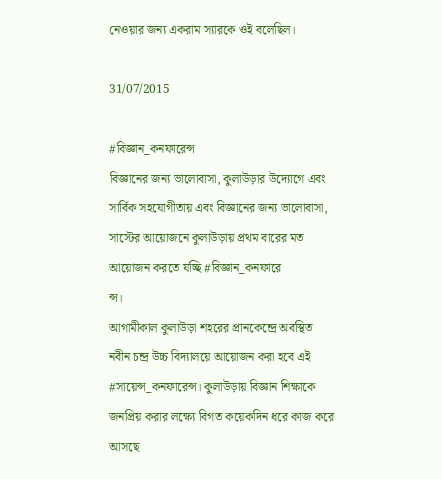নেওয়ার জন্য একরাম স্যারকে ওই বলেছিল।

31/07/2015

#বিজ্ঞান_কনফারেন্স
বিজ্ঞানের জন্য ভালোবাসা, কুলাউড়ার উদ্যোগে এবং সার্বিক সহযোগীতায় এবং বিজ্ঞানের জন্য ভালোবাসা, সাস্টের আয়োজনে কুলাউড়ায় প্রথম বারের মত আয়োজন করতে যচ্ছি #বিজ্ঞান_কনফারে
ন্স।
আগামীকাল কুলাউড়া শহরের প্রানকেন্দ্রে অবস্থিত নবীন চন্দ্র উচ্চ বিদ্যালয়ে আয়োজন করা হবে এই #সায়েন্স_কনফারেন্স। কুলাউড়ায় বিজ্ঞান শিক্ষাকে জনপ্রিয় করার লক্ষ্যে বিগত কয়েকদিন ধরে কাজ করে আসছে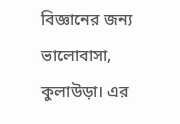বিজ্ঞানের জন্য ভালোবাসা, কুলাউড়া। এর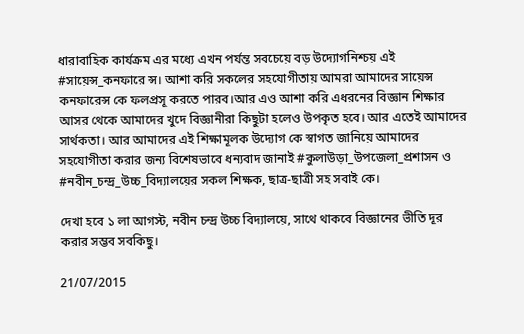ধারাবাহিক কার্যক্রম এর মধ্যে এখন পর্যন্ত সবচেয়ে বড় উদ্যোগনিশ্চয় এই #সায়েন্স_কনফারে ন্স। আশা করি সকলের সহযোগীতায় আমরা আমাদের সায়েন্স কনফারেন্স কে ফলপ্রসূ করতে পারব।আর এও আশা করি এধরনের বিজ্ঞান শিক্ষার আসর থেকে আমাদের খুদে বিজ্ঞানীরা কিছুটা হলেও উপকৃত হবে। আর এতেই আমাদের সার্থকতা। আর আমাদের এই শিক্ষামূলক উদ্যোগ কে স্বাগত জানিয়ে আমাদের সহযোগীতা করার জন্য বিশেষভাবে ধন্যবাদ জানাই #কুলাউড়া_উপজেলা_প্রশাসন ও #নবীন_চন্দ্র_উচ্চ_বিদ্যালয়ের সকল শিক্ষক, ছাত্র-ছাত্রী সহ সবাই কে।

দেখা হবে ১ লা আগস্ট, নবীন চন্দ্র উচ্চ বিদ্যালয়ে, সাথে থাকবে বিজ্ঞানের ভীতি দূর করার সম্ভব সবকিছু।

21/07/2015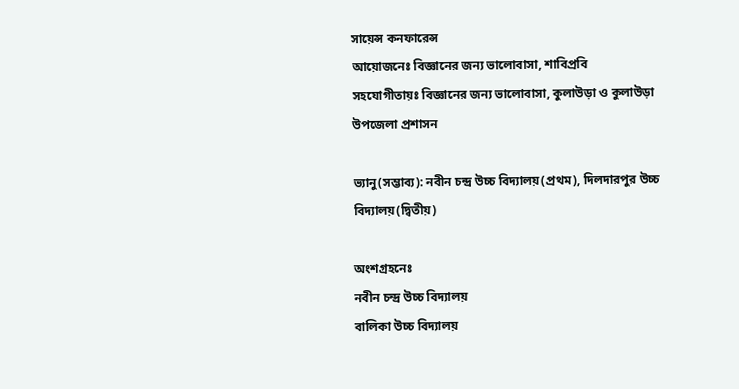সায়েন্স কনফারেন্স
আয়োজনেঃ বিজ্ঞানের জন্য ভালোবাসা, শাবিপ্রবি
সহযোগীতায়ঃ বিজ্ঞানের জন্য ভালোবাসা, কুলাউড়া ও কুলাউড়া উপজেলা প্রশাসন

ভ্যানু(সম্ভাব্য): নবীন চন্দ্র উচ্চ বিদ্যালয়(প্রথম), দিলদারপুর উচ্চ বিদ্যালয়(দ্বিতীয়)

অংশগ্রহনেঃ
নবীন চন্দ্র উচ্চ বিদ্যালয়
বালিকা উচ্চ বিদ্যালয়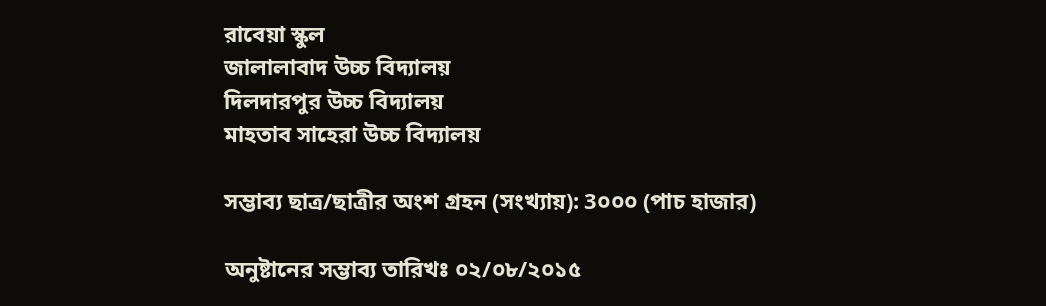রাবেয়া স্কুল
জালালাবাদ উচ্চ বিদ্যালয়
দিলদারপুর উচ্চ বিদ্যালয়
মাহতাব সাহেরা উচ্চ বিদ্যালয়

সম্ভাব্য ছাত্র/ছাত্রীর অংশ গ্রহন (সংখ্যায়): 3০০০ (পাচ হাজার)

অনুষ্টানের সম্ভাব্য তারিখঃ ০২/০৮/২০১৫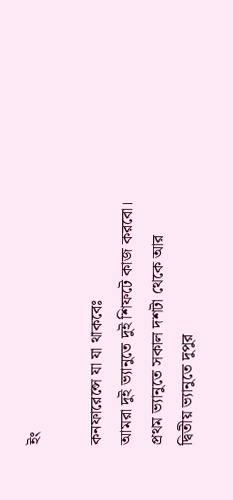ইং

কনফারেন্সে যা যা থাকবেঃ
আমরা দুই ভ্যানুতে দুই শিফটে কাজ করবো। প্রথম ভ্যানুতে সকাল দশটা থেকে আর দ্বিতীয় ভ্যানুতে দুপুর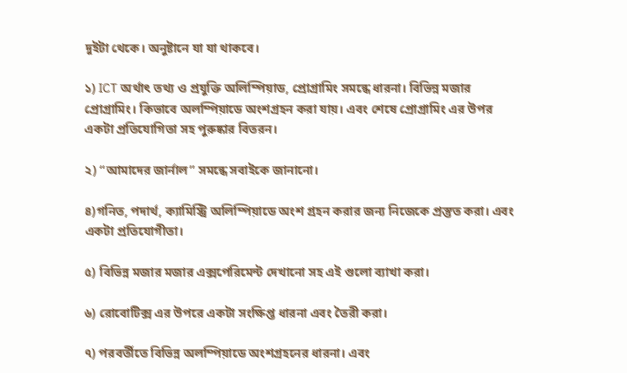দুইটা থেকে। অনুষ্টানে যা যা থাকবে।

১) ICT অর্থাৎ তথ্য ও প্রযুক্তি অলিম্পিয়াড, প্রোগ্রামিং সমন্ধে ধারনা। বিভিন্ন মজার প্রোগ্রামিং। কিভাবে অলম্পিয়াডে অংশগ্রহন করা যায়। এবং শেষে প্রোগ্রামিং এর উপর একটা প্রতিযোগিতা সহ পুরুষ্কার বিতরন।

২) “আমাদের জার্নাল” সমন্ধে সবাইকে জানানো।

৪)গনিত, পদার্থ, ক্যামিস্ট্রি অলিম্পিয়াডে অংশ গ্রহন করার জন্য নিজেকে প্রস্তুত করা। এবং একটা প্রতিযোগীতা।

৫) বিভিন্ন মজার মজার এক্সপেরিমেন্ট দেখানো সহ এই গুলো ব্যাখা করা।

৬) রোবোটিক্স এর উপরে একটা সংক্ষিপ্ত ধারনা এবং তৈরী করা।

৭) পরবর্তীতে বিভিন্ন অলম্পিয়াডে অংশগ্রহনের ধারনা। এবং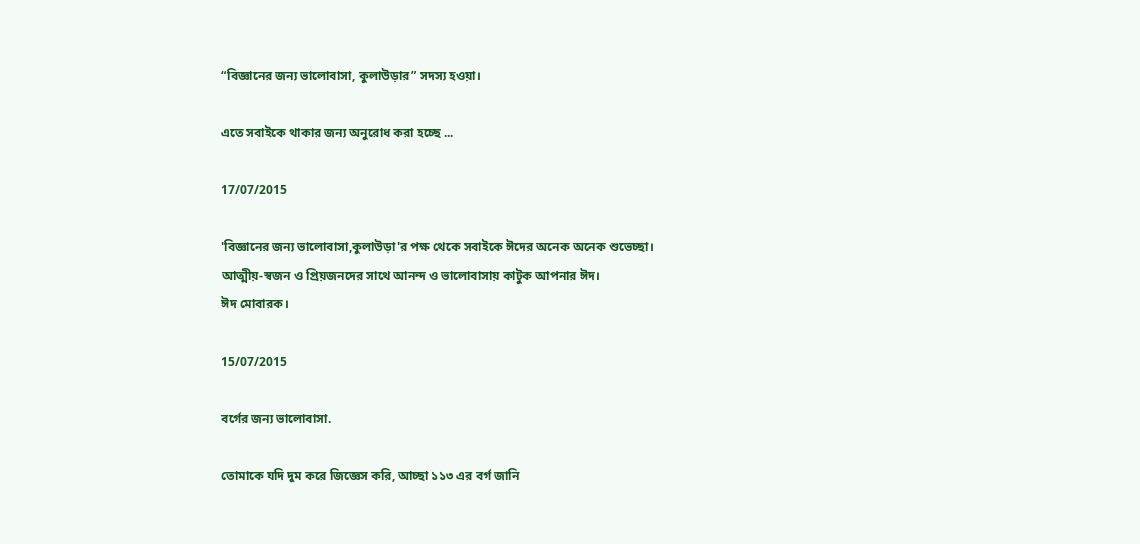“বিজ্ঞানের জন্য ভালোবাসা, কুলাউড়ার” সদস্য হওয়া।

এতে সবাইকে থাকার জন্য অনুরোধ করা হচ্ছে ...

17/07/2015

'বিজ্ঞানের জন্য ভালোবাসা,কুলাউড়া'র পক্ষ থেকে সবাইকে ঈদের অনেক অনেক শুভেচ্ছা।
আত্মীয়-স্বজন ও প্রিয়জনদের সাথে আনন্দ ও ভালোবাসায় কাটুক আপনার ঈদ।
ঈদ মোবারক।

15/07/2015

বর্গের জন্য ভালোবাসা.

তোমাকে যদি দুম করে জিজ্ঞেস করি, আচ্ছা ১১৩ এর বর্গ জানি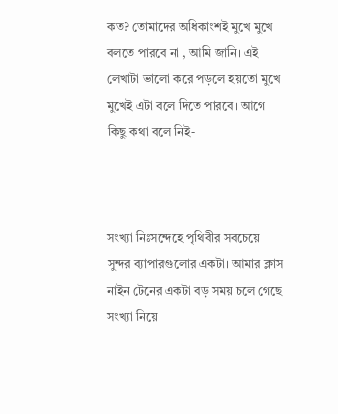কত? তোমাদের অধিকাংশই মুখে মুখে বলতে পারবে না , আমি জানি। এই লেখাটা ভালো করে পড়লে হয়তো মুখে মুখেই এটা বলে দিতে পারবে। আগে কিছু কথা বলে নিই-



সংখ্যা নিঃসন্দেহে পৃথিবীর সবচেয়ে সুন্দর ব্যাপারগুলোর একটা। আমার ক্লাস নাইন টেনের একটা বড় সময় চলে গেছে সংখ্যা নিয়ে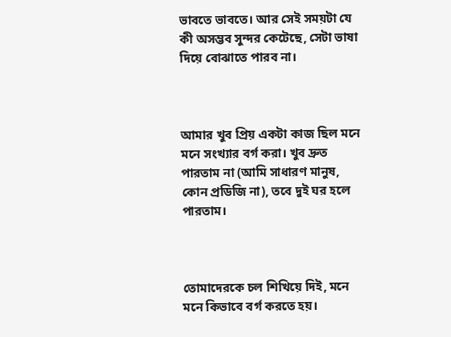ভাবতে ভাবতে। আর সেই সময়টা যে কী অসম্ভব সুন্দর কেটেছে, সেটা ভাষা দিয়ে বোঝাতে পারব না।



আমার খুব প্রিয় একটা কাজ ছিল মনে মনে সংখ্যার বর্গ করা। খুব দ্রুত পারতাম না (আমি সাধারণ মানুষ, কোন প্রডিজি না), তবে দুই ঘর হলে পারতাম।



তোমাদেরকে চল শিখিয়ে দিই, মনে মনে কিভাবে বর্গ করতে হয়।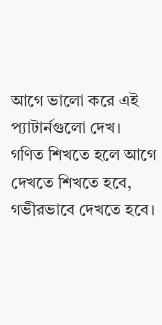আগে ভালো করে এই প্যাটার্নগুলো দেখ। গণিত শিখতে হলে আগে দেখতে শিখতে হবে, গভীরভাবে দেখতে হবে।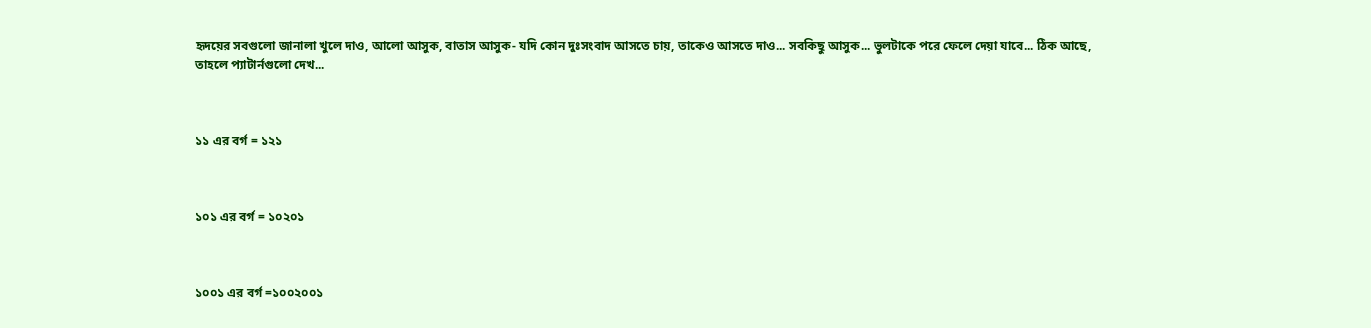হৃদয়ের সবগুলো জানালা খুলে দাও, আলো আসুক, বাতাস আসুক- যদি কোন দুঃসংবাদ আসতে চায়, তাকেও আসতে দাও... সবকিছু আসুক... ভুলটাকে পরে ফেলে দেয়া যাবে... ঠিক আছে, তাহলে প্যাটার্নগুলো দেখ...



১১ এর বর্গ = ১২১



১০১ এর বর্গ = ১০২০১



১০০১ এর বর্গ =১০০২০০১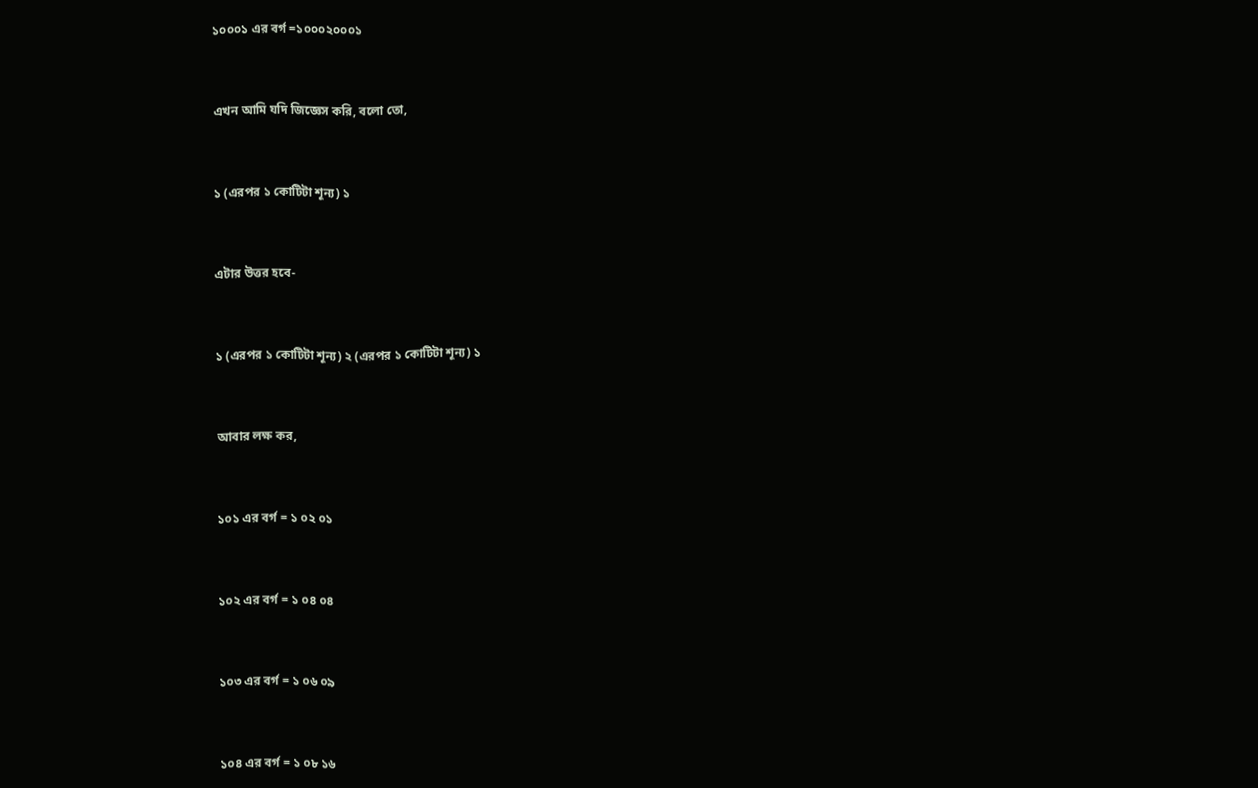১০০০১ এর বর্গ =১০০০২০০০১



এখন আমি যদি জিজ্ঞেস করি, বলো তো,



১ (এরপর ১ কোটিটা শূন্য) ১



এটার উত্তর হবে-



১ (এরপর ১ কোটিটা শূন্য) ২ (এরপর ১ কোটিটা শূন্য) ১



আবার লক্ষ কর,



১০১ এর বর্গ = ১ ০২ ০১



১০২ এর বর্গ = ১ ০৪ ০৪



১০৩ এর বর্গ = ১ ০৬ ০৯



১০৪ এর বর্গ = ১ ০৮ ১৬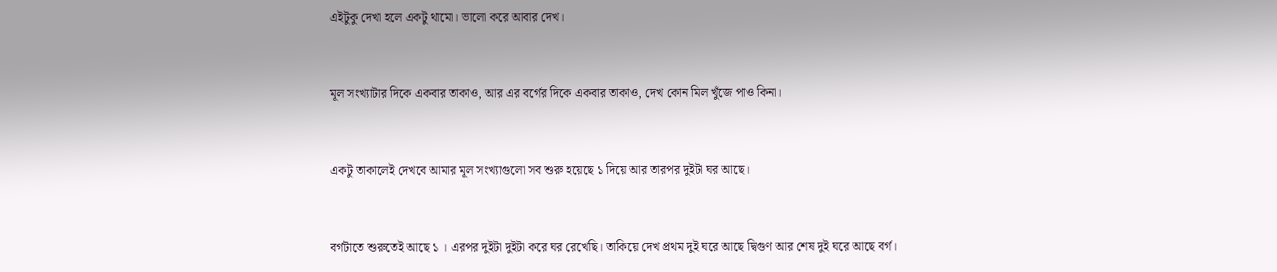এইটুকু দেখা হলে একটু থামো। ভালো করে আবার দেখ।



মূল সংখ্যাটার দিকে একবার তাকাও, আর এর বর্গের দিকে একবার তাকাও, দেখ কোন মিল খুঁজে পাও কিনা।



একটু তাকালেই দেখবে আমার মূল সংখ্যাগুলো সব শুরু হয়েছে ১ দিয়ে আর তারপর দুইটা ঘর আছে।



বর্গটাতে শুরুতেই আছে ১ । এরপর দুইটা দুইটা করে ঘর রেখেছি। তাকিয়ে দেখ প্রথম দুই ঘরে আছে দ্বিগুণ আর শেষ দুই ঘরে আছে বর্গ।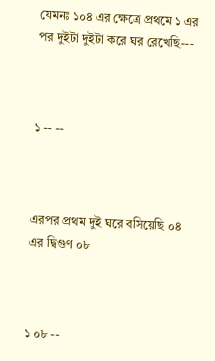যেমনঃ ১০৪ এর ক্ষেত্রে প্রথমে ১ এর পর দুইটা দুইটা করে ঘর রেখেছি---



১ -- --



এরপর প্রথম দুই ঘরে বসিয়েছি ০৪ এর দ্বিগুণ ০৮



১ ০৮ --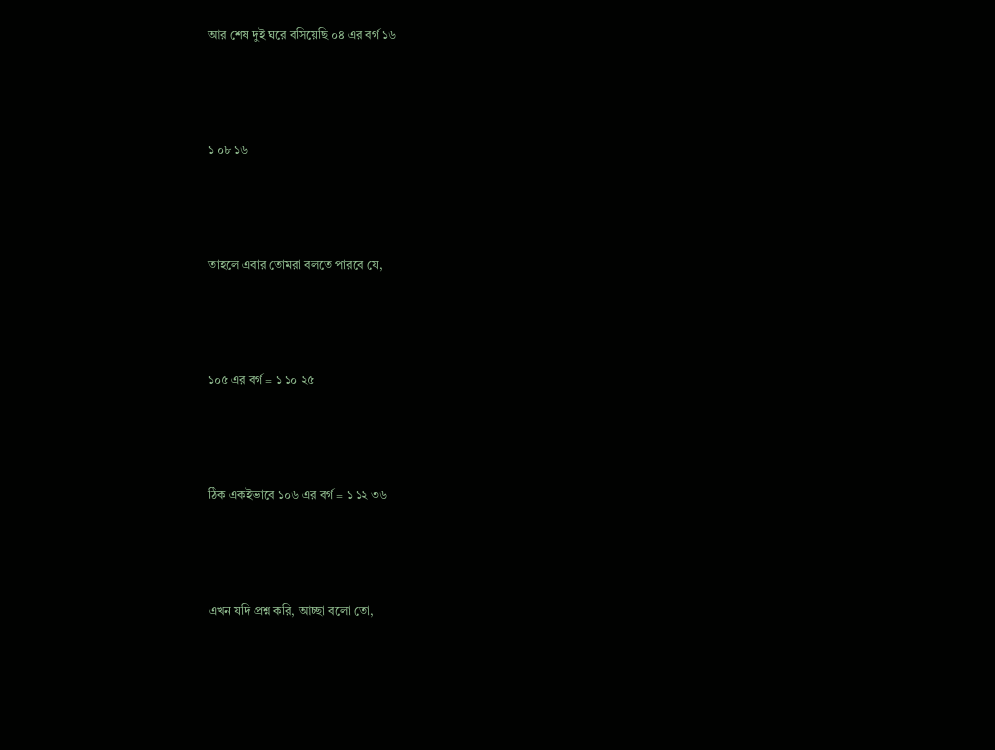আর শেষ দুই ঘরে বসিয়েছি ০৪ এর বর্গ ১৬



১ ০৮ ১৬



তাহলে এবার তোমরা বলতে পারবে যে,



১০৫ এর বর্গ = ১ ১০ ২৫



ঠিক একইভাবে ১০৬ এর বর্গ = ১ ১২ ৩৬



এখন যদি প্রশ্ন করি, আচ্ছা বলো তো,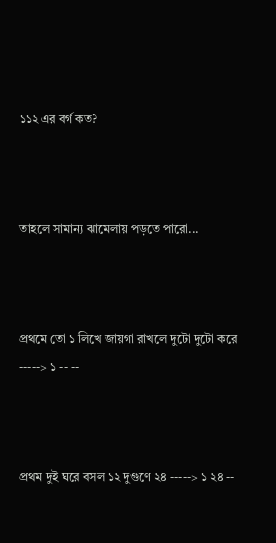১১২ এর বর্গ কত?



তাহলে সামান্য ঝামেলায় পড়তে পারো...



প্রথমে তো ১ লিখে জায়গা রাখলে দুটো দুটো করে -----> ১ -- --



প্রথম দুই ঘরে বসল ১২ দুগুণে ২৪ -----> ১ ২৪ --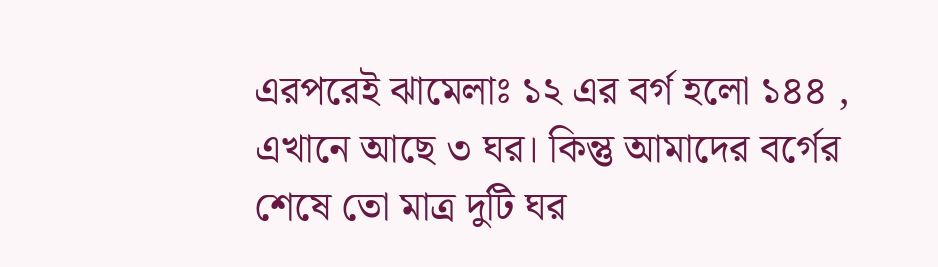এরপরেই ঝামেলাঃ ১২ এর বর্গ হলো ১৪৪ , এখানে আছে ৩ ঘর। কিন্তু আমাদের বর্গের শেষে তো মাত্র দুটি ঘর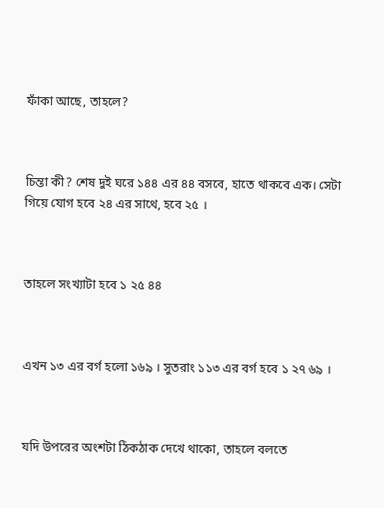ফাঁকা আছে, তাহলে?



চিন্তা কী? শেষ দুই ঘরে ১৪৪ এর ৪৪ বসবে, হাতে থাকবে এক। সেটা গিয়ে যোগ হবে ২৪ এর সাথে, হবে ২৫ ।



তাহলে সংখ্যাটা হবে ১ ২৫ ৪৪



এখন ১৩ এর বর্গ হলো ১৬৯ । সুতরাং ১১৩ এর বর্গ হবে ১ ২৭ ৬৯ ।



যদি উপরের অংশটা ঠিকঠাক দেখে থাকো, তাহলে বলতে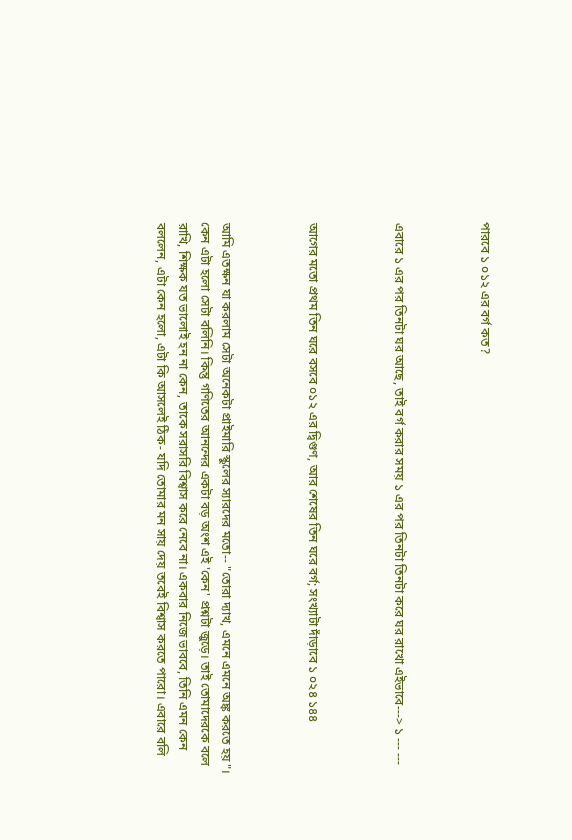পারবে ১ ০১২ এর বর্গ কত?



এবারে ১ এর পর তিনটা ঘর আছে, তাই বর্গ করার সময় ১ এর পর তিনটা তিনটা করে ঘর রাখো এইভাবে---> ১ --- ---



আগের মতো প্রথম তিন ঘরে বসবে ০১২ এর দ্বিগুণ, আর শেষের তিন ঘরে বর্গ; সংখ্যাটা দাঁড়াবে ১ ০২৪ ১৪৪



আমি এতক্ষন যা করলাম সেটা অনেকটা প্রাইমারি স্কুলের স্যারদের মতো-- "তোরা দ্যাখ, এমনে এমনে অঙ্ক করতে হয়"। কেন এটা হলো সেটা বলিনি। কিন্তু গণিতের আনন্দের একটা বড় অংশ এই 'কেন' প্রশ্নটা জুড়ে। তাই তোমাদেরকে বলে রাখি, শিক্ষক যত ভালোই হন না কেন, তাকে সরাসরি বিশ্বাস করে নেবে না। একবার নিজে ভাববে, তিনি এমন কেন বললেন, এটা কেন হলো, এটা কি আসলেই ঠিক- যদি তোমার মন সায় দেয় তবেই বিশ্বাস করতে পারো। এবারে বলি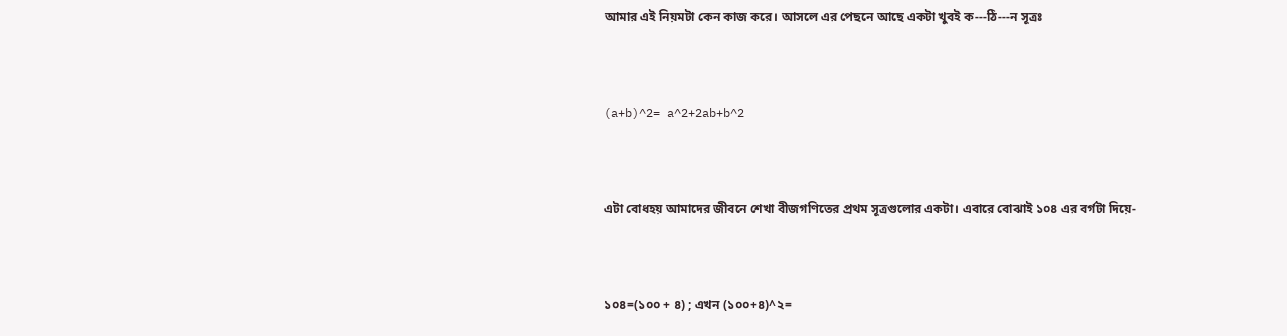আমার এই নিয়মটা কেন কাজ করে। আসলে এর পেছনে আছে একটা খুবই ক---ঠি---ন সূত্রঃ



(a+b)^2= a^2+2ab+b^2



এটা বোধহয় আমাদের জীবনে শেখা বীজগণিতের প্রথম সূত্রগুলোর একটা। এবারে বোঝাই ১০৪ এর বর্গটা দিয়ে-



১০৪=(১০০ + ৪) ; এখন (১০০+৪)^২=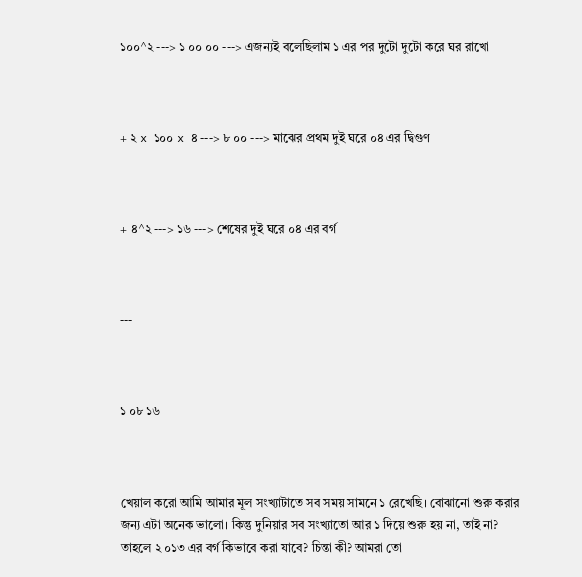১০০^২ ---> ১ ০০ ০০ ---> এজন্যই বলেছিলাম ১ এর পর দুটো দুটো করে ঘর রাখো



+ ২ x ১০০ x ৪ ---> ৮ ০০ ---> মাঝের প্রথম দুই ঘরে ০৪ এর দ্বিগুণ



+ ৪^২ ---> ১৬ ---> শেষের দুই ঘরে ০৪ এর বর্গ



---



১ ০৮ ১৬



খেয়াল করো আমি আমার মূল সংখ্যাটাতে সব সময় সামনে ১ রেখেছি। বোঝানো শুরু করার জন্য এটা অনেক ভালো। কিন্তু দুনিয়ার সব সংখ্যাতো আর ১ দিয়ে শুরু হয় না, তাই না? তাহলে ২ ০১৩ এর বর্গ কিভাবে করা যাবে? চিন্তা কী? আমরা তো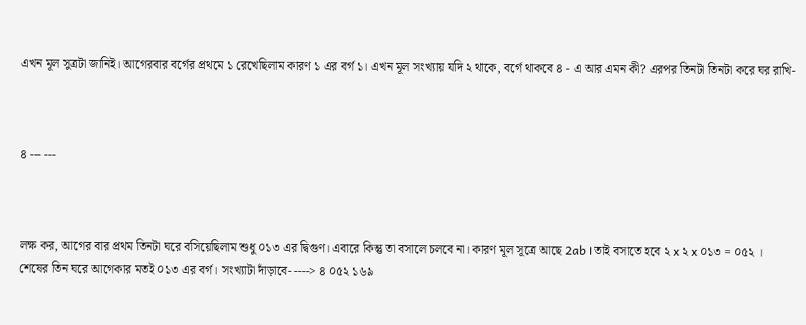এখন মূল সুত্রটা জানিই। আগেরবার বর্গের প্রথমে ১ রেখেছিলাম কারণ ১ এর বর্গ ১। এখন মূল সংখ্যায় যদি ২ থাকে, বর্গে থাকবে ৪ - এ আর এমন কী? এরপর তিনটা তিনটা করে ঘর রাখি-



৪ --- ---



লক্ষ কর, আগের বার প্রথম তিনটা ঘরে বসিয়েছিলাম শুধু ০১৩ এর দ্বিগুণ। এবারে কিন্তু তা বসালে চলবে না। কারণ মূল সূত্রে আছে 2ab । তাই বসাতে হবে ২ x ২ x ০১৩ = ০৫২ । শেষের তিন ঘরে আগেকার মতই ০১৩ এর বর্গ। সংখ্যাটা দাঁড়াবে- ----> ৪ ০৫২ ১৬৯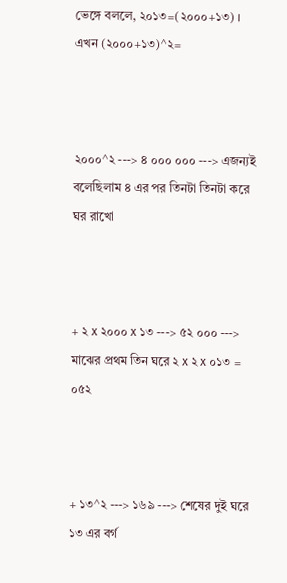ভেঙ্গে বললে, ২০১৩=(২০০০+১৩) । এখন (২০০০+১৩)^২=



২০০০^২ ---> ৪ ০০০ ০০০ ---> এজন্যই বলেছিলাম ৪ এর পর তিনটা তিনটা করে ঘর রাখো



+ ২ x ২০০০ x ১৩ ---> ৫২ ০০০ ---> মাঝের প্রথম তিন ঘরে ২ x ২ x ০১৩ = ০৫২



+ ১৩^২ ---> ১৬৯ ---> শেষের দুই ঘরে ১৩ এর বর্গ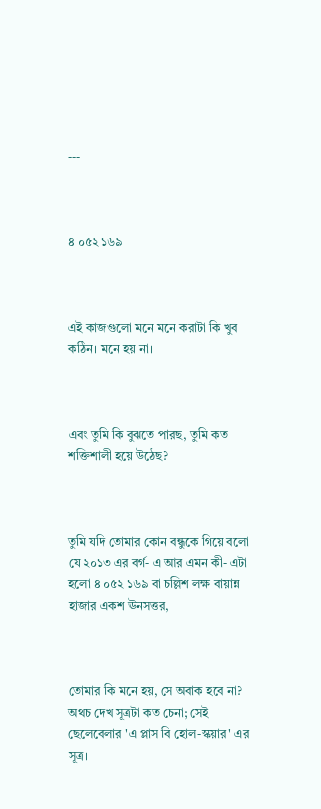---



৪ ০৫২ ১৬৯



এই কাজগুলো মনে মনে করাটা কি খুব কঠিন। মনে হয় না।



এবং তুমি কি বুঝতে পারছ, তুমি কত শক্তিশালী হয়ে উঠেছ?



তুমি যদি তোমার কোন বন্ধুকে গিয়ে বলো যে ২০১৩ এর বর্গ- এ আর এমন কী- এটা হলো ৪ ০৫২ ১৬৯ বা চল্লিশ লক্ষ বায়ান্ন হাজার একশ ঊনসত্তর,



তোমার কি মনে হয়, সে অবাক হবে না? অথচ দেখ সূত্রটা কত চেনা; সেই ছেলেবেলার 'এ প্লাস বি হোল-স্কয়ার' এর সূত্র।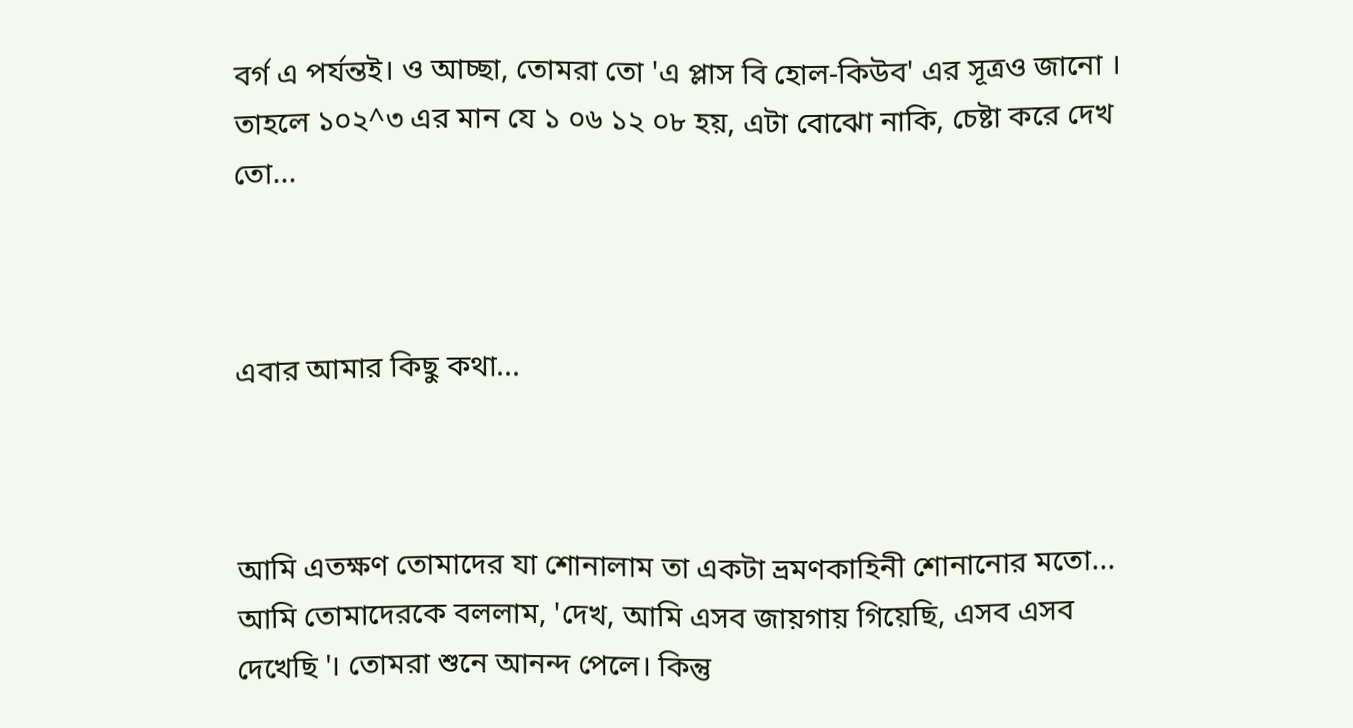বর্গ এ পর্যন্তই। ও আচ্ছা, তোমরা তো 'এ প্লাস বি হোল-কিউব' এর সূত্রও জানো । তাহলে ১০২^৩ এর মান যে ১ ০৬ ১২ ০৮ হয়, এটা বোঝো নাকি, চেষ্টা করে দেখ তো...



এবার আমার কিছু কথা...



আমি এতক্ষণ তোমাদের যা শোনালাম তা একটা ভ্রমণকাহিনী শোনানোর মতো... আমি তোমাদেরকে বললাম, 'দেখ, আমি এসব জায়গায় গিয়েছি, এসব এসব দেখেছি '। তোমরা শুনে আনন্দ পেলে। কিন্তু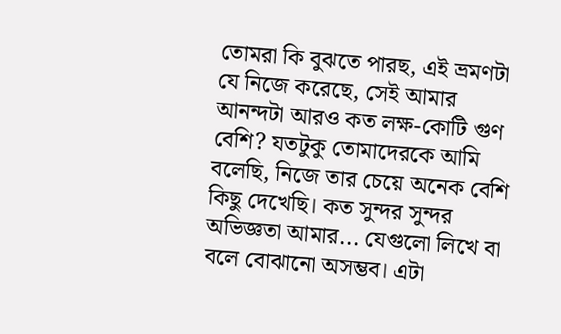তোমরা কি বুঝতে পারছ, এই ভ্রমণটা যে নিজে করেছে, সেই আমার আনন্দটা আরও কত লক্ষ-কোটি গুণ বেশি? যতটুকু তোমাদেরকে আমি বলেছি, নিজে তার চেয়ে অনেক বেশি কিছু দেখেছি। কত সুন্দর সুন্দর অভিজ্ঞতা আমার... যেগুলো লিখে বা বলে বোঝানো অসম্ভব। এটা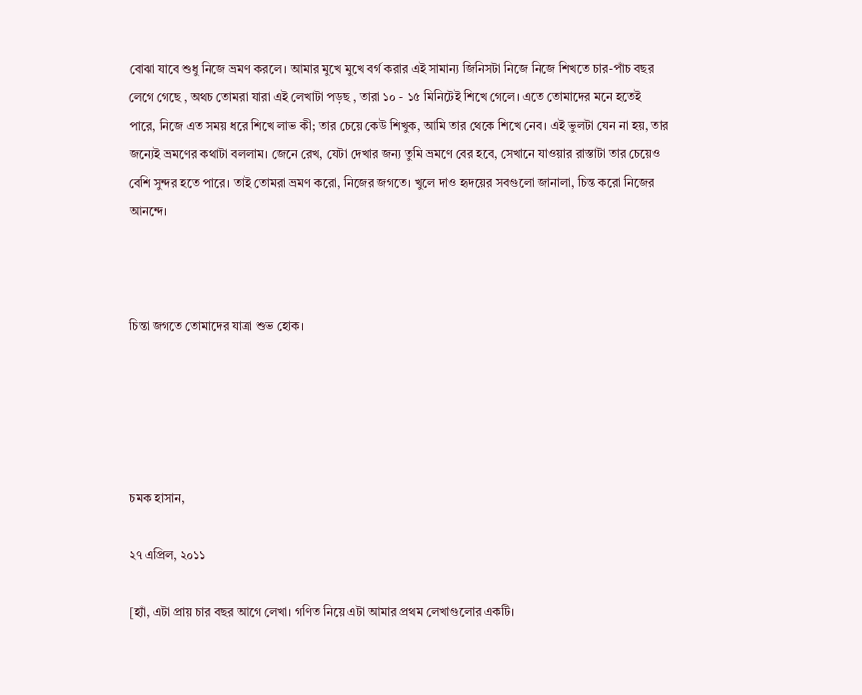বোঝা যাবে শুধু নিজে ভ্রমণ করলে। আমার মুখে মুখে বর্গ করার এই সামান্য জিনিসটা নিজে নিজে শিখতে চার-পাঁচ বছর লেগে গেছে , অথচ তোমরা যারা এই লেখাটা পড়ছ , তারা ১০ - ১৫ মিনিটেই শিখে গেলে। এতে তোমাদের মনে হতেই পারে, নিজে এত সময় ধরে শিখে লাভ কী; তার চেয়ে কেউ শিখুক, আমি তার থেকে শিখে নেব। এই ভুলটা যেন না হয়, তার জন্যেই ভ্রমণের কথাটা বললাম। জেনে রেখ, যেটা দেখার জন্য তুমি ভ্রমণে বের হবে, সেখানে যাওয়ার রাস্তাটা তার চেয়েও বেশি সুন্দর হতে পারে। তাই তোমরা ভ্রমণ করো, নিজের জগতে। খুলে দাও হৃদয়ের সবগুলো জানালা, চিন্ত করো নিজের আনন্দে।



চিন্তা জগতে তোমাদের যাত্রা শুভ হোক।





চমক হাসান,

২৭ এপ্রিল, ২০১১

[হ্যাঁ, এটা প্রায় চার বছর আগে লেখা। গণিত নিয়ে এটা আমার প্রথম লেখাগুলোর একটি।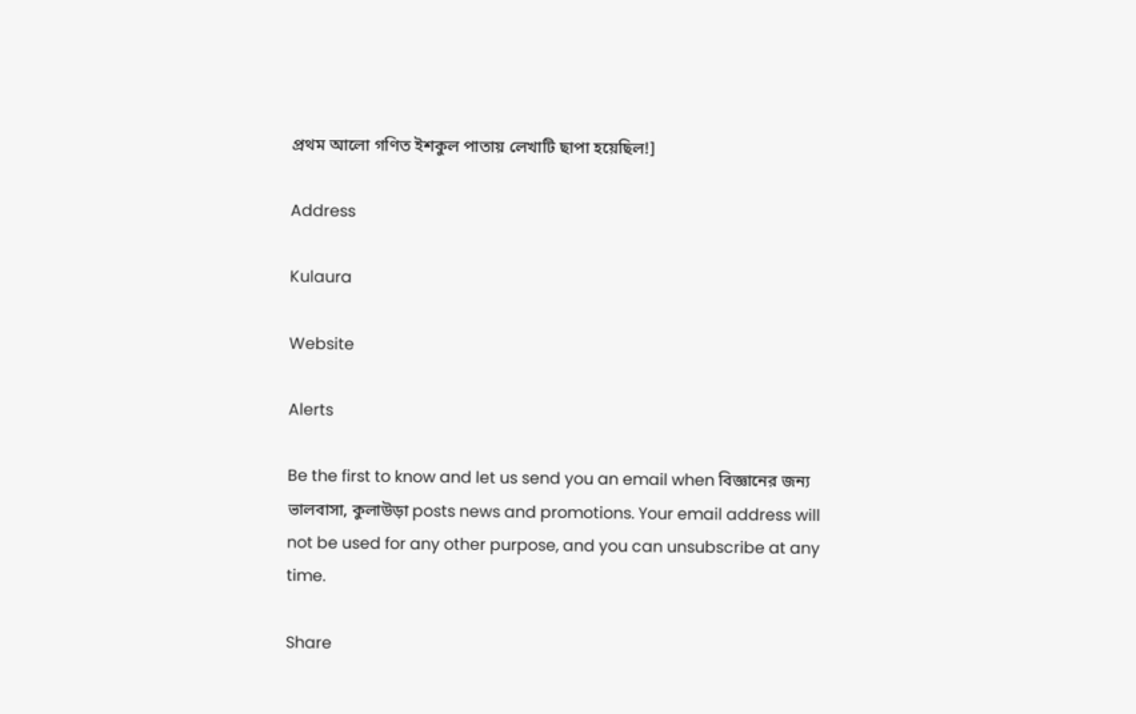প্রথম আলো গণিত ইশকুল পাতায় লেখাটি ছাপা হয়েছিল!]

Address

Kulaura

Website

Alerts

Be the first to know and let us send you an email when বিজ্ঞানের জন্য ভালবাসা, কুলাউড়া posts news and promotions. Your email address will not be used for any other purpose, and you can unsubscribe at any time.

Share